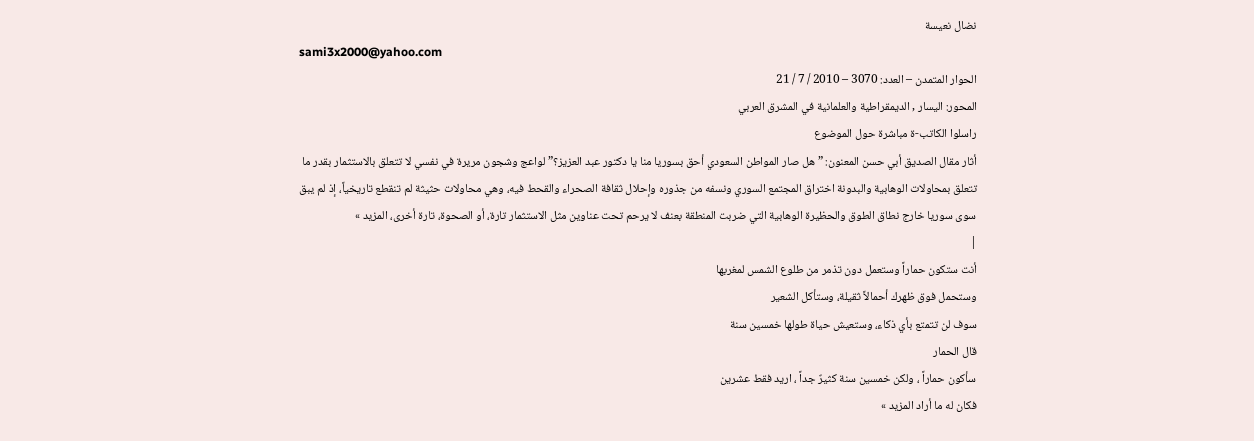نضال نعيسة
sami3x2000@yahoo.com
الحوار المتمدن – العدد: 3070 – 2010 / 7 / 21
المحور: اليسار , الديمقراطية والعلمانية في المشرق العربي
راسلوا الكاتب-ة مباشرة حول الموضوع
أثار مقال الصديق أبي حسن المعنون: ” هل صار المواطن السعودي أحق بسوريا منا يا دكتور عبد العزيز؟” لواعج وشجون مريرة في نفسي لا تتعلق بالاستثمار بقدر ما تتعلق بمحاولات الوهابية والبدونة اختراق المجتمع السوري ونسفه من جذوره وإحلال ثقافة الصحراء والقحط فيه، وهي محاولات حثيثة لم تنقطع تاريخياً، إذ لم يبق سوى سوريا خارج نطاق الطوق والحظيرة الوهابية التي ضربت المنطقة بعنف لا يرحم تحت عناوين مثل الاستثمار تارة، أو الصحوة، تارة أخرى، المزيد »
|
أنت ستكون حماراً وستعمل دون تذمر من طلوع الشمس لمغربها
وستحمل فوق ظهرك أحمالاً ثقيلة، وستأكل الشعير
سوف لن تتمتع بأي ذكاء، وستعيش حياة طولها خمسين سنة
قال الحمار
سأكون حماراً ، ولكن خمسين سنة كثيرٌ جداً ، اريد فقط عشرين
فكان له ما أراد المزيد »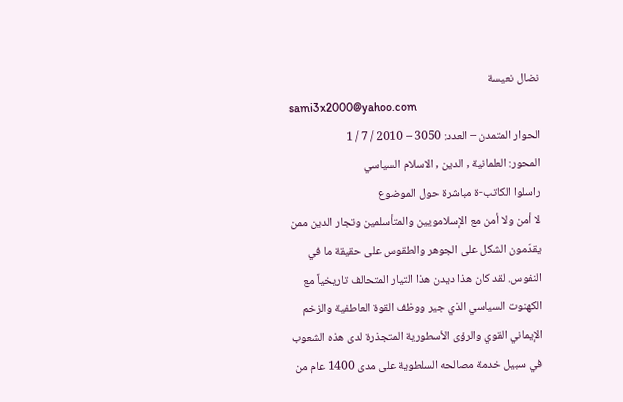نضال نعيسة
sami3x2000@yahoo.com
الحوار المتمدن – العدد: 3050 – 2010 / 7 / 1
المحور: العلمانية , الدين , الاسلام السياسي
راسلوا الكاتب-ة مباشرة حول الموضوع
لا أمن ولا أمن مع الإسلامويين والمتأسلمين وتجار الدين ممن يقدّمون الشكل على الجوهر والطقوس على حقيقة ما في النفوس. لقد كان هذا ديدن هذا التيار المتحالف تاريخياً مع الكهنوت السياسي الذي جير ووظف القوة العاطفية والزخم الإيماني القوي والرؤى الأسطورية المتجذرة لدى هذه الشعوب في سبيل خدمة مصالحه السلطوية على مدى 1400 عام من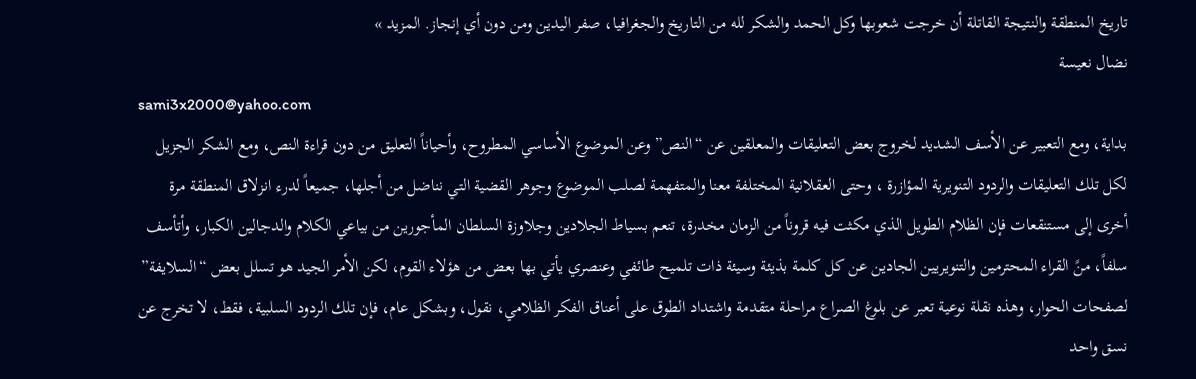تاريخ المنطقة والنتيجة القاتلة أن خرجت شعوبها وكل الحمد والشكر لله من التاريخ والجغرافيا، صفر اليدين ومن دون أي إنجاز. المزيد »
نضال نعيسة
sami3x2000@yahoo.com
بداية، ومع التعبير عن الأسف الشديد لخروج بعض التعليقات والمعلقين عن “النص” وعن الموضوع الأساسي المطروح، وأحياناً التعليق من دون قراءة النص، ومع الشكر الجزيل لكل تلك التعليقات والردود التنويرية المؤازرة ، وحتى العقلانية المختلفة معنا والمتفهمة لصلب الموضوع وجوهر القضية التي نناضل من أجلها، جميعاً لدرء انزلاق المنطقة مرة أخرى إلى مستنقعات فإن الظلام الطويل الذي مكثت فيه قروناً من الزمان مخدرة، تنعم بسياط الجلادين وجلاوزة السلطان المأجورين من بياعي الكلام والدجالين الكبار، وأتأسف سلفاً، منً القراء المحترمين والتنويريين الجادين عن كل كلمة بذيئة وسيئة ذات تلميح طائفي وعنصري يأتي بها بعض من هؤلاء القوم، لكن الأمر الجيد هو تسلل بعض “السلايفة” لصفحات الحوار، وهذه نقلة نوعية تعبر عن بلوغ الصراع مراحلة متقدمة واشتداد الطوق على أعناق الفكر الظلامي، نقول، وبشكل عام، فإن تلك الردود السلبية، فقط، لا تخرج عن نسق واحد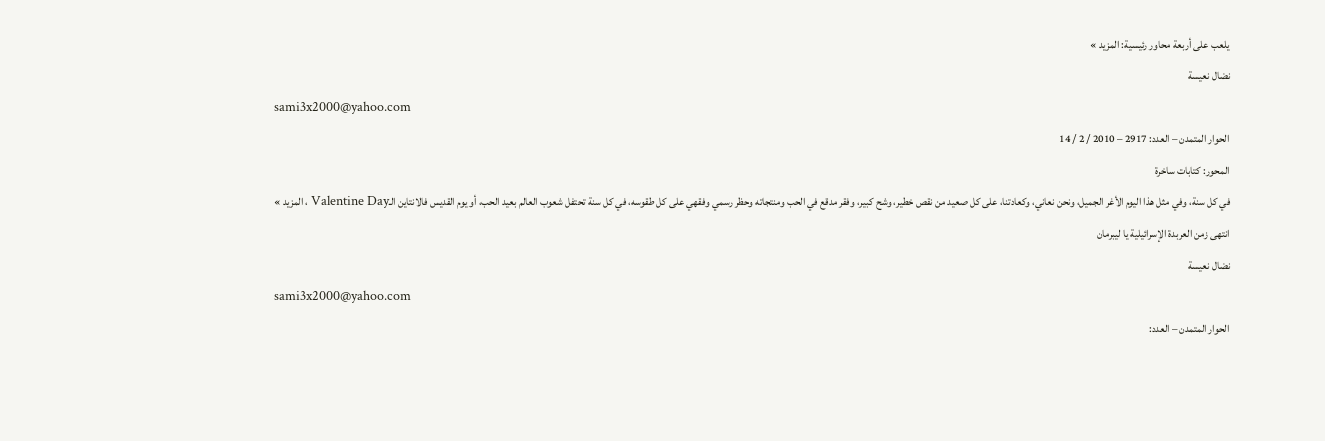يلعب على أربعة محاور رئيسية: المزيد »
نضال نعيسة
sami3x2000@yahoo.com
الحوار المتمدن – العدد: 2917 – 2010 / 2 / 14
المحور: كتابات ساخرة
في كل سنة، وفي مثل هذا اليوم الأغر الجميل، ونحن نعاني، وكعادتنا، على كل صعيد من نقص خطير، وشح كبير، وفقر مدقع في الحب ومنتجاته وحظر رسمي وفقهي على كل طقوسه، في كل سنة تحتفل شعوب العالم بعيد الحب، أو يوم القديس فالانتاين الـValentine Day ، المزيد »
انتهى زمن العربدة الإسرائيلية يا ليبرمان
نضال نعيسة
sami3x2000@yahoo.com
الحوار المتمدن – العدد: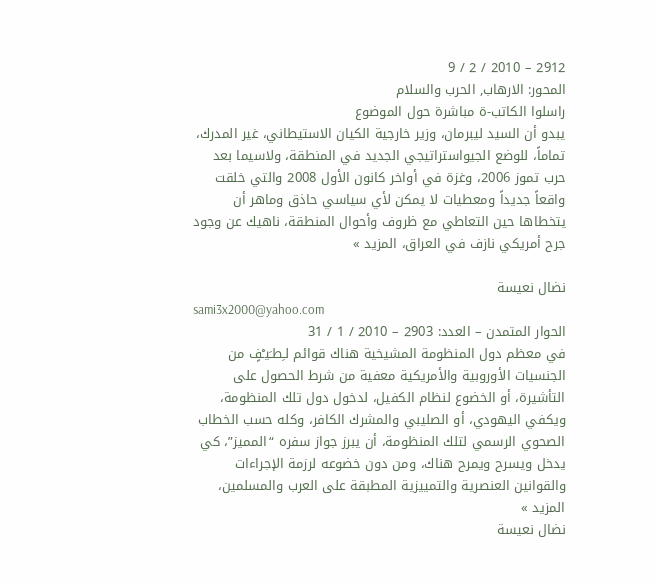2912 – 2010 / 2 / 9
المحور: الارهاب, الحرب والسلام
راسلوا الكاتب-ة مباشرة حول الموضوع
يبدو أن السيد ليبرمان، وزير خارجية الكيان الاستيطاني، غير المدرك، تماماً، للوضع الجيواستراتيجي الجديد في المنطقة، ولاسيما بعد حرب تموز 2006، وغزة في أواخر كانون الأول 2008 والتي خلقت واقعاً جديداً ومعطيات لا يمكن لأي سياسي حاذق وماهر أن يتخطاها حين التعاطي مع ظروف وأحوال المنطقة، ناهيك عن وجود جرح أمريكي نازف في العراق، المزيد »

نضال نعيسة
sami3x2000@yahoo.com
الحوار المتمدن – العدد: 2903 – 2010 / 1 / 31
في معظم دول المنظومة المشيخية هناك قوائم لـِطـَيـْفٍ من الجنسيات الأوروبية والأمريكية معفية من شرط الحصول على التأشيرة، أو الخضوع لنظام الكفيل، لدخول دول تلك المنظومة، ويكفي اليهودي، أو الصليبي والمشرك الكافر، وكله حسب الخطاب الصحوي الرسمي لتلك المنظومة، أن يبرز جواز سفره “المميز”، كي يدخل ويسرح ويمرح هناك، ومن دون خضوعه لرزمة الإجراءات والقوانين العنصرية والتمييزية المطبقة على العرب والمسلمين، المزيد »
نضال نعيسة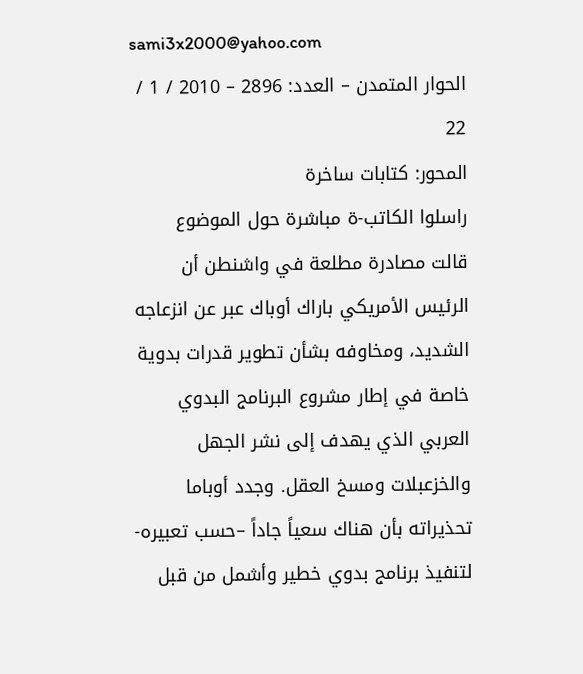sami3x2000@yahoo.com
الحوار المتمدن – العدد: 2896 – 2010 / 1 / 22
المحور: كتابات ساخرة
راسلوا الكاتب-ة مباشرة حول الموضوع
قالت مصادرة مطلعة في واشنطن أن الرئيس الأمريكي باراك أوباك عبر عن انزعاجه الشديد، ومخاوفه بشأن تطوير قدرات بدوية خاصة في إطار مشروع البرنامج البدوي العربي الذي يهدف إلى نشر الجهل والخزعبلات ومسخ العقل. وجدد أوباما تحذيراته بأن هناك سعياً جاداً –حسب تعبيره- لتنفيذ برنامج بدوي خطير وأشمل من قبل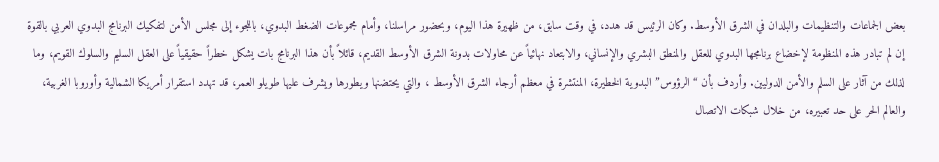بعض الجماعات والتنظيمات والبلدان في الشرق الأوسط. وكان الرئيس قد هدد، في وقت سابق، من ظهيرة هذا اليوم، وبحضور مراسلنا، وأمام مجموعات الضغط البدوي، باللجوء إلى مجلس الأمن لتفكيك البرنامج البدوي العربي بالقوة إن لم تبادر هذه المنظومة لإخضاع برنامجها البدوي للعقل والمنطق البشري والإنساني، والابتعاد نهائياً عن محاولات بدونة الشرق الأوسط القديم، قائلاً بأن هذا البرنامج بات يشكل خطراً حقيقياً على العقل السليم والسلوك القويم، وما لذلك من آثار على السلم والأمن الدوليين. وأردف بأن “الرؤوس” البدوية الخطيرة، المنتشرة في معظم أرجاء الشرق الأوسط ، والتي يحتضنها ويطورها ويشرف عليها طويلو العمر، قد تهدد استقرار أمريكا الشمالية وأوروبا الغربية، والعالم الحر على حد تعبيره، من خلال شبكات الاتصال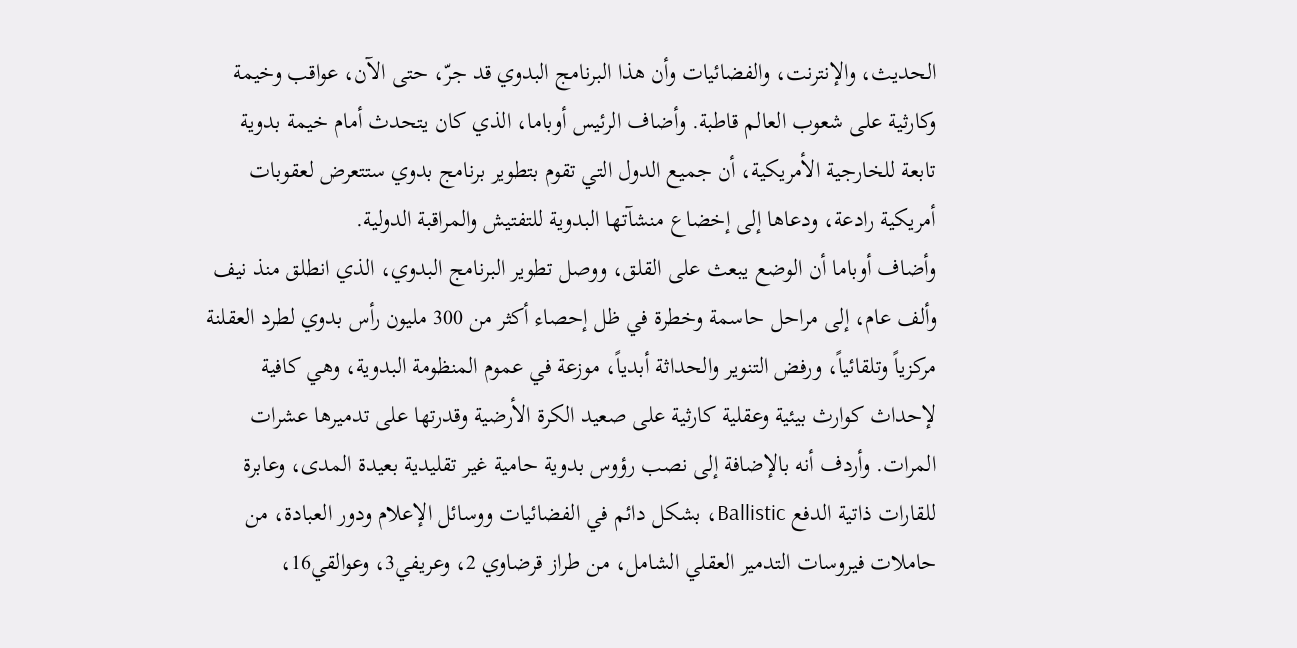الحديث، والإنترنت، والفضائيات وأن هذا البرنامج البدوي قد جرّ، حتى الآن، عواقب وخيمة وكارثية على شعوب العالم قاطبة. وأضاف الرئيس أوباما، الذي كان يتحدث أمام خيمة بدوية تابعة للخارجية الأمريكية، أن جميع الدول التي تقوم بتطوير برنامج بدوي ستتعرض لعقوبات أمريكية رادعة، ودعاها إلى إخضاع منشآتها البدوية للتفتيش والمراقبة الدولية.
وأضاف أوباما أن الوضع يبعث على القلق، ووصل تطوير البرنامج البدوي، الذي انطلق منذ نيف وألف عام، إلى مراحل حاسمة وخطرة في ظل إحصاء أكثر من 300 مليون رأس بدوي لطرد العقلنة مركزياً وتلقائياً، ورفض التنوير والحداثة أبدياً، موزعة في عموم المنظومة البدوية، وهي كافية لإحداث كوارث بيئية وعقلية كارثية على صعيد الكرة الأرضية وقدرتها على تدميرها عشرات المرات. وأردف أنه بالإضافة إلى نصب رؤوس بدوية حامية غير تقليدية بعيدة المدى، وعابرة للقارات ذاتية الدفع Ballistic، بشكل دائم في الفضائيات ووسائل الإعلام ودور العبادة، من حاملات فيروسات التدمير العقلي الشامل، من طراز قرضاوي 2، وعريفي3، وعوالقي16،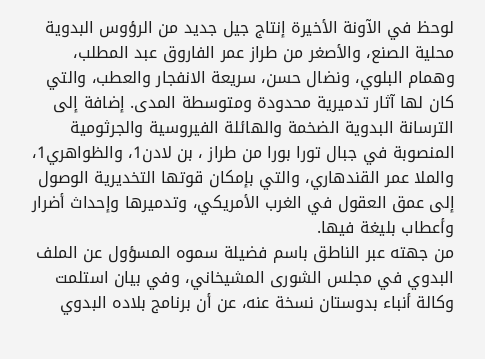لوحظ في الآونة الأخيرة إنتاج جيل جديد من الرؤوس البدوية محلية الصنع، والأصغر من طراز عمر الفاروق عبد المطلب، وهمام البلوي، ونضال حسن، سريعة الانفجار والعطب، والتي كان لها آثار تدميرية محدودة ومتوسطة المدى. إضافة إلى الترسانة البدوية الضخمة والهائلة الفيروسية والجرثومية المنصوبة في جبال تورا بورا من طراز ، بن لادن1، والظواهري1، والملا عمر القندهاري، والتي بإمكان قوتها التخديرية الوصول إلى عمق العقول في الغرب الأمريكي، وتدميرها وإحداث أضرار وأعطاب بليغة فيها.
من جهته عبر الناطق باسم فضيلة سموه المسؤول عن الملف البدوي في مجلس الشورى المشيخاني، وفي بيان استلمت وكالة أنباء بدوستان نسخة عنه، عن أن برنامج بلاده البدوي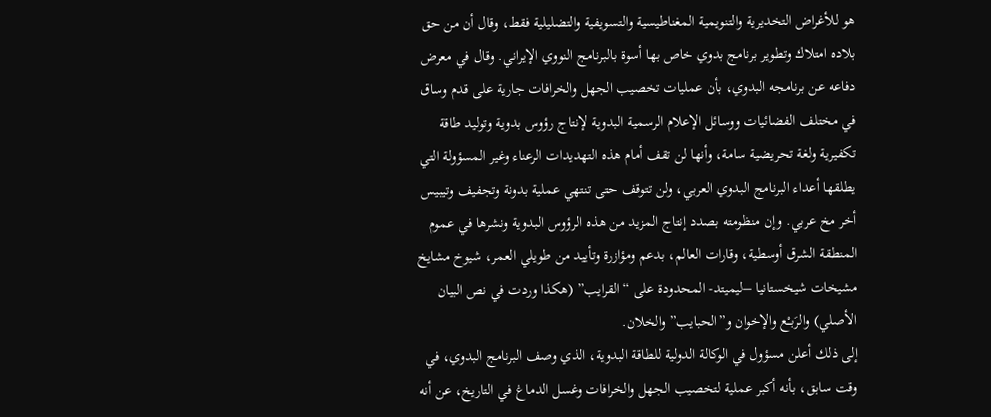هو للأغراض التخديرية والتنويمية المغناطيسية والتسويفية والتضليلية فقط، وقال أن من حق بلاده امتلاك وتطوير برنامج بدوي خاص بها أسوة بالبرنامج النووي الإيراني. وقال في معرض دفاعه عن برنامجه البدوي، بأن عمليات تخصيب الجهل والخرافات جارية على قدم وساق في مختلف الفضائيات ووسائل الإعلام الرسمية البدوية لإنتاج رؤوس بدوية وتوليد طاقة تكفيرية ولغة تحريضية سامة، وأنها لن تقف أمام هذه التهديدات الرعناء وغير المسؤولة التي يطلقها أعداء البرنامج البدوي العربي، ولن تتوقف حتى تنتهي عملية بدونة وتجفيف وتيبيس أخر مخ عربي. وإن منظومته بصدد إنتاج المزيد من هذه الرؤوس البدوية ونشرها في عموم المنطقة الشرق أوسطية، وقارات العالم، بدعم ومؤازرة وتأييد من طويلي العمر، شيوخ مشايخ مشيخات شيخستانيا –ليميتد- المحدودة على “القرايب” (هكذا وردت في نص البيان الأصلي) والرَبـْع والإخوان و”الحبايب” والخلان.
إلى ذلك أعلن مسؤول في الوكالة الدولية للطاقة البدوية، الذي وصف البرنامج البدوي، في وقت سابق، بأنه أكبر عملية لتخصيب الجهل والخرافات وغسل الدماغ في التاريخ، عن أنه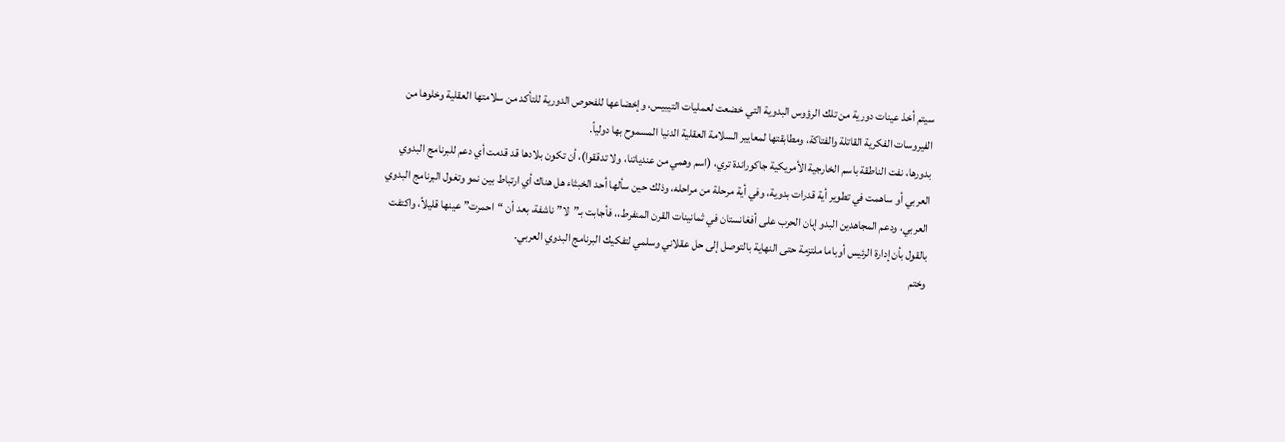سيتم أخذ عينات دورية من تلك الرؤوس البدوية التي خضعت لعمليات التيبيس، وإخضاعها للفحوص الدورية للتأكد من سلامتها العقلية وخلوها من الفيروسات الفكرية القاتلة والفتاكة، ومطابقتها لمعايير السلامة العقلية الدنيا المسموح بها دولياً.
بدورها، نفت الناطقة باسم الخارجية الأمريكية جاكوراندة تري، (اسم وهمي من عندياتنا، ولا تدققوا)، أن تكون بلادها قد قدمت أي دعم للبرنامج البدوي العربي أو ساهمت في تطوير أية قدرات بدوية، وفي أية مرحلة من مراحله، وذلك حين سألها أحد الخبثاء هل هناك أي ارتباط بين نمو وتغول البرنامج البدوي العربي، ودعم المجاهدين البدو إبان الحرب على أفغانستان في ثمانينات القرن المنفرط،، فأجابت بـ”لا” ناشفة، بعد أن “احمرت” عينها قليلاً، واكتفت بالقول بأن إدارة الرئيس أوباما ملتزمة حتى النهاية بالتوصل إلى حل عقلاني وسلمي لتفكيك البرنامج البدوي العربي.
وختم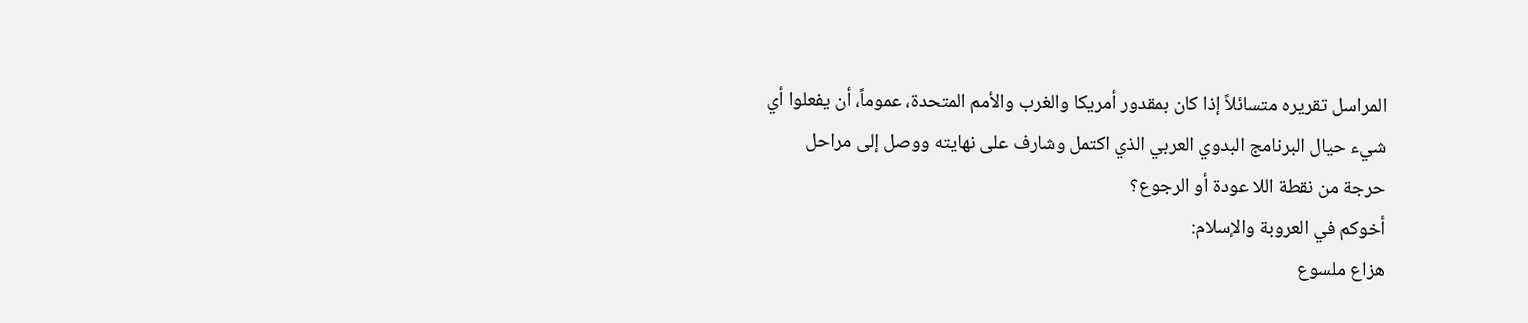المراسل تقريره متسائلاً إذا كان بمقدور أمريكا والغرب والأمم المتحدة، عموماً، أن يفعلوا أي شيء حيال البرنامج البدوي العربي الذي اكتمل وشارف على نهايته ووصل إلى مراحل حرجة من نقطة اللا عودة أو الرجوع؟
أخوكم في العروبة والإسلام:
هزاع ملسوع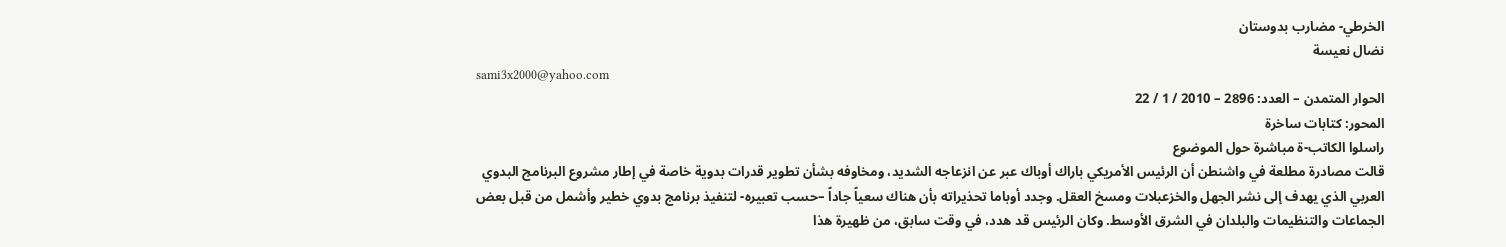الخرطي- مضارب بدوستان
نضال نعيسة
sami3x2000@yahoo.com
الحوار المتمدن – العدد: 2896 – 2010 / 1 / 22
المحور: كتابات ساخرة
راسلوا الكاتب-ة مباشرة حول الموضوع
قالت مصادرة مطلعة في واشنطن أن الرئيس الأمريكي باراك أوباك عبر عن انزعاجه الشديد، ومخاوفه بشأن تطوير قدرات بدوية خاصة في إطار مشروع البرنامج البدوي العربي الذي يهدف إلى نشر الجهل والخزعبلات ومسخ العقل. وجدد أوباما تحذيراته بأن هناك سعياً جاداً –حسب تعبيره- لتنفيذ برنامج بدوي خطير وأشمل من قبل بعض الجماعات والتنظيمات والبلدان في الشرق الأوسط. وكان الرئيس قد هدد، في وقت سابق، من ظهيرة هذا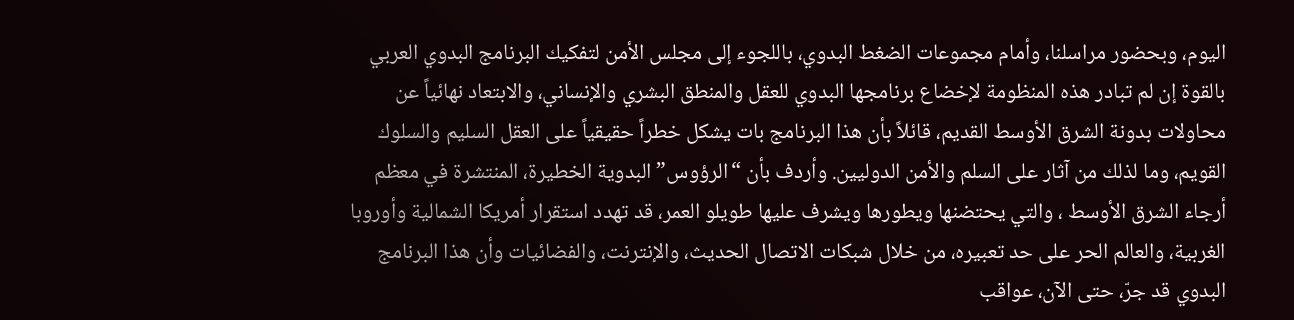اليوم، وبحضور مراسلنا، وأمام مجموعات الضغط البدوي، باللجوء إلى مجلس الأمن لتفكيك البرنامج البدوي العربي بالقوة إن لم تبادر هذه المنظومة لإخضاع برنامجها البدوي للعقل والمنطق البشري والإنساني، والابتعاد نهائياً عن محاولات بدونة الشرق الأوسط القديم، قائلاً بأن هذا البرنامج بات يشكل خطراً حقيقياً على العقل السليم والسلوك القويم، وما لذلك من آثار على السلم والأمن الدوليين. وأردف بأن “الرؤوس” البدوية الخطيرة، المنتشرة في معظم أرجاء الشرق الأوسط ، والتي يحتضنها ويطورها ويشرف عليها طويلو العمر، قد تهدد استقرار أمريكا الشمالية وأوروبا الغربية، والعالم الحر على حد تعبيره، من خلال شبكات الاتصال الحديث، والإنترنت، والفضائيات وأن هذا البرنامج البدوي قد جرّ، حتى الآن، عواقب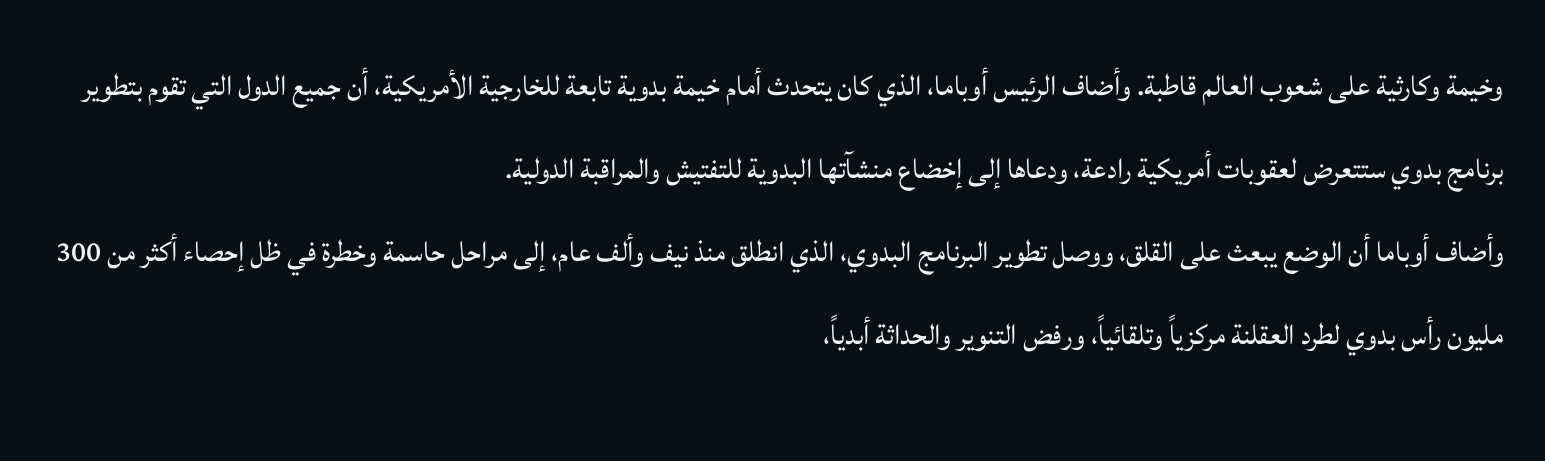وخيمة وكارثية على شعوب العالم قاطبة. وأضاف الرئيس أوباما، الذي كان يتحدث أمام خيمة بدوية تابعة للخارجية الأمريكية، أن جميع الدول التي تقوم بتطوير برنامج بدوي ستتعرض لعقوبات أمريكية رادعة، ودعاها إلى إخضاع منشآتها البدوية للتفتيش والمراقبة الدولية.
وأضاف أوباما أن الوضع يبعث على القلق، ووصل تطوير البرنامج البدوي، الذي انطلق منذ نيف وألف عام، إلى مراحل حاسمة وخطرة في ظل إحصاء أكثر من 300 مليون رأس بدوي لطرد العقلنة مركزياً وتلقائياً، ورفض التنوير والحداثة أبدياً،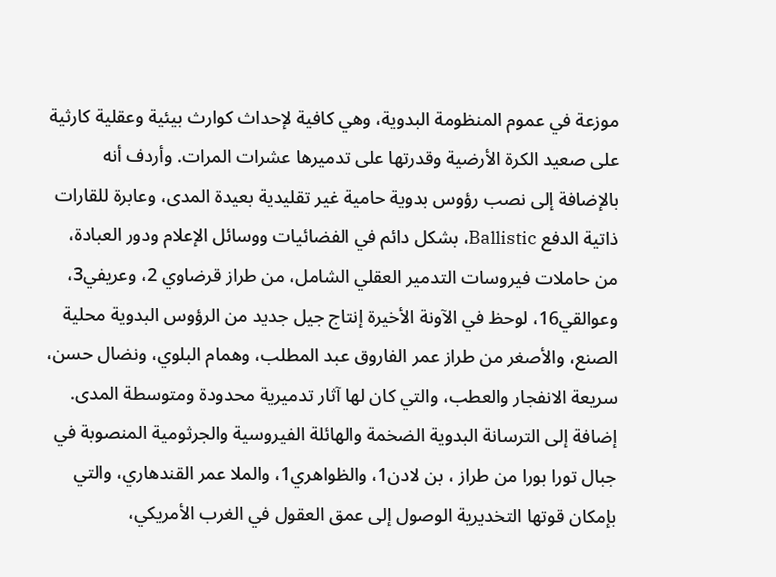موزعة في عموم المنظومة البدوية، وهي كافية لإحداث كوارث بيئية وعقلية كارثية على صعيد الكرة الأرضية وقدرتها على تدميرها عشرات المرات. وأردف أنه بالإضافة إلى نصب رؤوس بدوية حامية غير تقليدية بعيدة المدى، وعابرة للقارات ذاتية الدفع Ballistic، بشكل دائم في الفضائيات ووسائل الإعلام ودور العبادة، من حاملات فيروسات التدمير العقلي الشامل، من طراز قرضاوي 2، وعريفي3، وعوالقي16، لوحظ في الآونة الأخيرة إنتاج جيل جديد من الرؤوس البدوية محلية الصنع، والأصغر من طراز عمر الفاروق عبد المطلب، وهمام البلوي، ونضال حسن، سريعة الانفجار والعطب، والتي كان لها آثار تدميرية محدودة ومتوسطة المدى. إضافة إلى الترسانة البدوية الضخمة والهائلة الفيروسية والجرثومية المنصوبة في جبال تورا بورا من طراز ، بن لادن1، والظواهري1، والملا عمر القندهاري، والتي بإمكان قوتها التخديرية الوصول إلى عمق العقول في الغرب الأمريكي،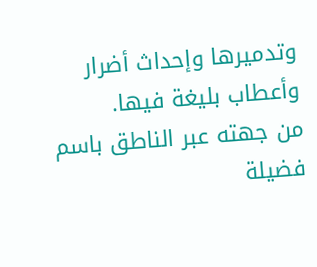وتدميرها وإحداث أضرار وأعطاب بليغة فيها.
من جهته عبر الناطق باسم فضيلة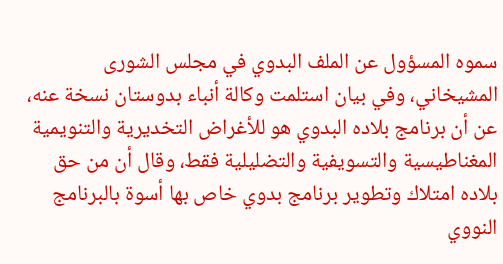سموه المسؤول عن الملف البدوي في مجلس الشورى المشيخاني، وفي بيان استلمت وكالة أنباء بدوستان نسخة عنه، عن أن برنامج بلاده البدوي هو للأغراض التخديرية والتنويمية المغناطيسية والتسويفية والتضليلية فقط، وقال أن من حق بلاده امتلاك وتطوير برنامج بدوي خاص بها أسوة بالبرنامج النووي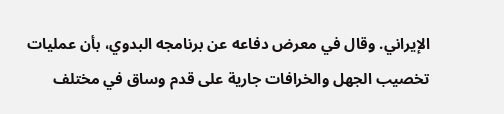الإيراني. وقال في معرض دفاعه عن برنامجه البدوي، بأن عمليات تخصيب الجهل والخرافات جارية على قدم وساق في مختلف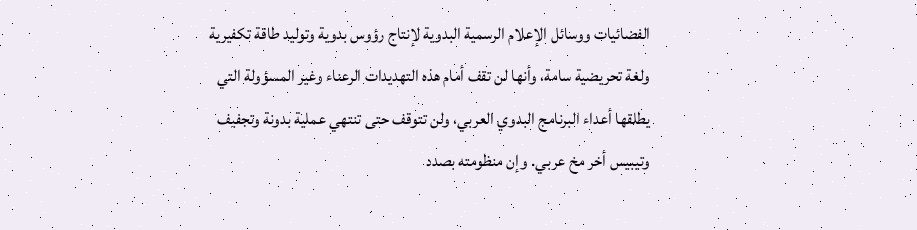الفضائيات ووسائل الإعلام الرسمية البدوية لإنتاج رؤوس بدوية وتوليد طاقة تكفيرية ولغة تحريضية سامة، وأنها لن تقف أمام هذه التهديدات الرعناء وغير المسؤولة التي يطلقها أعداء البرنامج البدوي العربي، ولن تتوقف حتى تنتهي عملية بدونة وتجفيف وتيبيس أخر مخ عربي. وإن منظومته بصدد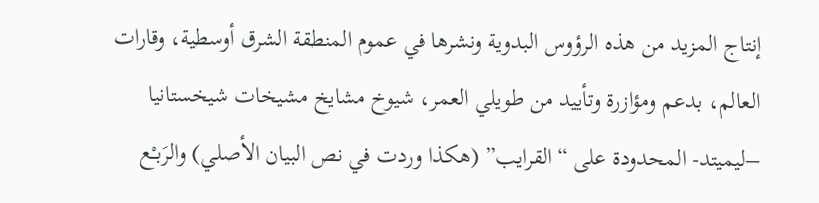إنتاج المزيد من هذه الرؤوس البدوية ونشرها في عموم المنطقة الشرق أوسطية، وقارات العالم، بدعم ومؤازرة وتأييد من طويلي العمر، شيوخ مشايخ مشيخات شيخستانيا –ليميتد- المحدودة على “القرايب” (هكذا وردت في نص البيان الأصلي) والرَبـْع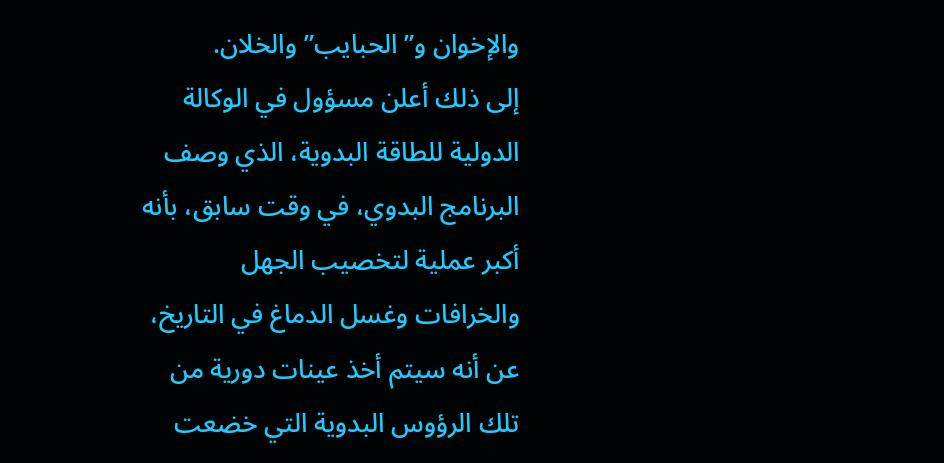والإخوان و”الحبايب” والخلان.
إلى ذلك أعلن مسؤول في الوكالة الدولية للطاقة البدوية، الذي وصف البرنامج البدوي، في وقت سابق، بأنه أكبر عملية لتخصيب الجهل والخرافات وغسل الدماغ في التاريخ، عن أنه سيتم أخذ عينات دورية من تلك الرؤوس البدوية التي خضعت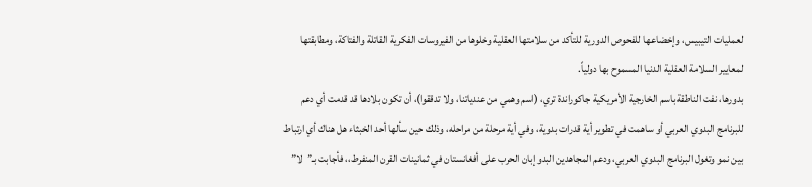لعمليات التيبيس، وإخضاعها للفحوص الدورية للتأكد من سلامتها العقلية وخلوها من الفيروسات الفكرية القاتلة والفتاكة، ومطابقتها لمعايير السلامة العقلية الدنيا المسموح بها دولياً.
بدورها، نفت الناطقة باسم الخارجية الأمريكية جاكوراندة تري، (اسم وهمي من عندياتنا، ولا تدققوا)، أن تكون بلادها قد قدمت أي دعم للبرنامج البدوي العربي أو ساهمت في تطوير أية قدرات بدوية، وفي أية مرحلة من مراحله، وذلك حين سألها أحد الخبثاء هل هناك أي ارتباط بين نمو وتغول البرنامج البدوي العربي، ودعم المجاهدين البدو إبان الحرب على أفغانستان في ثمانينات القرن المنفرط،، فأجابت بـ”لا”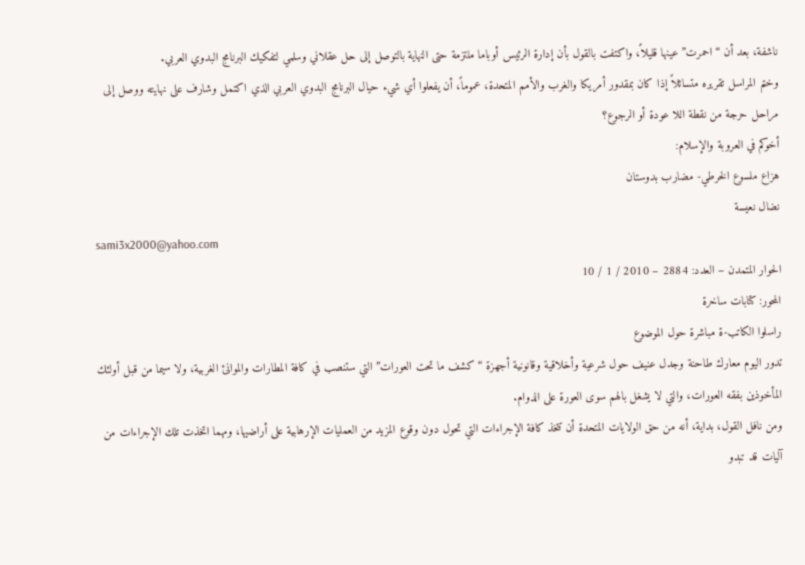ناشفة، بعد أن “احمرت” عينها قليلاً، واكتفت بالقول بأن إدارة الرئيس أوباما ملتزمة حتى النهاية بالتوصل إلى حل عقلاني وسلمي لتفكيك البرنامج البدوي العربي.
وختم المراسل تقريره متسائلاً إذا كان بمقدور أمريكا والغرب والأمم المتحدة، عموماً، أن يفعلوا أي شيء حيال البرنامج البدوي العربي الذي اكتمل وشارف على نهايته ووصل إلى مراحل حرجة من نقطة اللا عودة أو الرجوع؟
أخوكم في العروبة والإسلام:
هزاع ملسوع الخرطي- مضارب بدوستان
نضال نعيسة
sami3x2000@yahoo.com
الحوار المتمدن – العدد: 2884 – 2010 / 1 / 10
المحور: كتابات ساخرة
راسلوا الكاتب-ة مباشرة حول الموضوع
تدور اليوم معارك طاحنة وجدل عنيف حول شرعية وأخلاقية وقانونية أجهزة “كشف ما تحت العورات” التي ستنصب في كافة المطارات والموانئ الغربية، ولا سيما من قبل أولئك المأخوذين بفقه العورات، والتي لا يشغل بالهم سوى العورة على الدوام.
ومن نافل القول، بداية، أنه من حق الولايات المتحدة أن تتخذ كافة الإجراءات التي تحول دون وقوع المزيد من العمليات الإرهابية على أراضيها، ومهما اتخذت تلك الإجراءات من آليات قد تبدو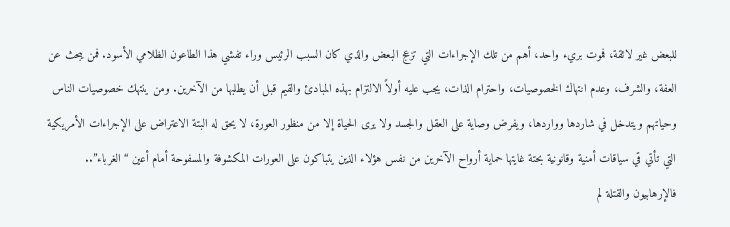للبعض غير لائقة، فموت بريء واحد، أهم من تلك الإجراءات التي تزعج البعض والذي كان السبب الرئيس وراء تفشي هذا الطاعون الظلامي الأسود. فمن يبحث عن العفة، والشرف، وعدم انتهاك الخصوصيات، واحترام الذات، يجب عليه أولاً الالتزام بهذه المبادئ والقيم قبل أن يطلبها من الآخرين. ومن ينتهك خصوصيات الناس وحياتهم ويتدخل في شاردها وواردها، ويفرض وصاية على العقل والجسد ولا يرى الحياة إلا من منظور العورة، لا يحق له البتة الاعتراض على الإجراءات الأمريكية التي تأتي قي سياقات أمنية وقانونية بحتة غايتها حماية أرواح الآخرين من نفس هؤلاء الذين يتباكون على العورات المكشوفة والمسفوحة أمام أعين “الغرباء”..
فالإرهابيون والقتلة لم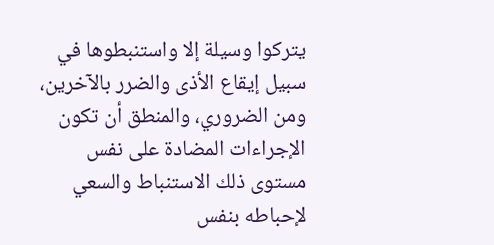يتركوا وسيلة إلا واستنبطوها في سبيل إيقاع الأذى والضرر بالآخرين، ومن الضروري، والمنطق أن تكون الإجراءات المضادة على نفس مستوى ذلك الاستنباط والسعي لإحباطه بنفس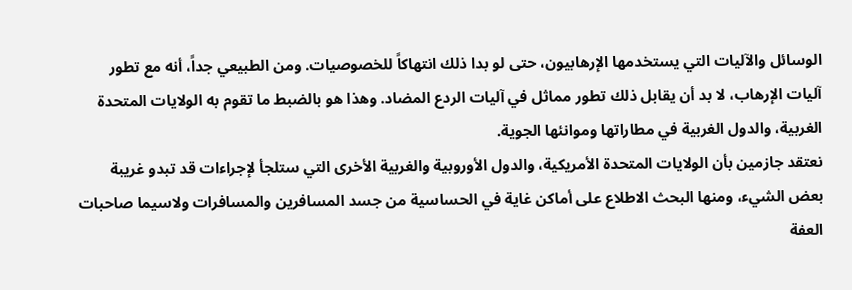الوسائل والآليات التي يستخدمها الإرهابيون، حتى لو بدا ذلك انتهاكاً للخصوصيات. ومن الطبيعي جداً، أنه مع تطور آليات الإرهاب، لا بد أن يقابل ذلك تطور مماثل في آليات الردع المضاد. وهذا هو بالضبط ما تقوم به الولايات المتحدة الغربية، والدول الغربية في مطاراتها وموانئها الجوية.
نعتقد جازمين بأن الولايات المتحدة الأمريكية، والدول الأوروبية والغربية الأخرى التي ستلجأ لإجراءات قد تبدو غريبة بعض الشيء، ومنها البحث الاطلاع على أماكن غاية في الحساسية من جسد المسافرين والمسافرات ولاسيما صاحبات العفة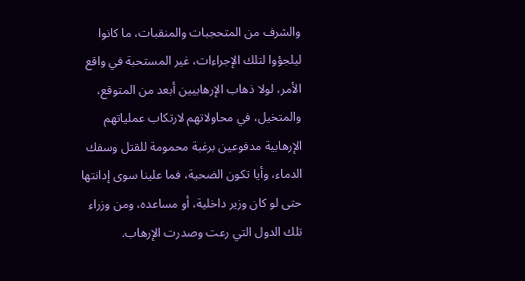والشرف من المتحجبات والمنقبات، ما كانوا ليلجؤوا لتلك الإجراءات، غير المستحبة في واقع الأمر، لولا ذهاب الإرهابيين أبعد من المتوقع، والمتخيل، في محاولاتهم لارتكاب عملياتهم الإرهابية مدفوعين برغبة محمومة للقتل وسفك الدماء، وأيا تكون الضحية، فما علينا سوى إدانتها حتى لو كان وزير داخلية، أو مساعده، ومن وزراء تلك الدول التي رعت وصدرت الإرهاب.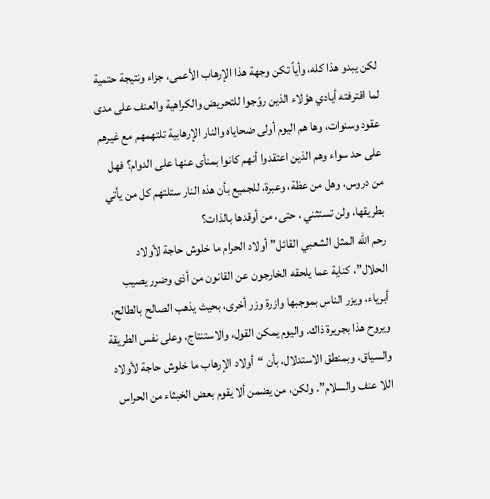لكن يبدو هذا كله، وأياً تكن وجهة هذا الإرهاب الأعمى، جزاء ونتيجة حتمية لما اقترفته أيادي هؤلاء الذين روّجوا للتحريض والكراهية والعنف على مدى عقود وسنوات، وها هم اليوم أولى ضحاياه والنار الإرهابية تلتهمهم مع غيرهم على حد سواء وهم الذين اعتقدوا أنهم كانوا بمنأى عنها على الدوام؟ فهل من دروس، وهل من عظة، وعبرة، للجميع بأن هذه النار ستلتهم كل من يأتي بطريقها، ولن تستثني ، حتى، من أوقدها بالذات؟
رحم الله المثل الشعبي القائل” أولاد الحرام ما خلوش حاجة لأولاد الحلال”، كناية عما يلحقه الخارجون عن القانون من أذى وضرر يصيب أبرياء، ويزر الناس بموجبها وازرة وزر أخرى، بحيث يذهب الصالح بالطالح، ويروح هذا بجريرة ذاك. واليوم يمكن القول، والاستنتاج، وعلى نفس الطريقة والسياق، وبمنطق الاستدلال، بأن “أولاد الإرهاب ما خلوش حاجة لأولاد اللا عنف والسلام”. ولكن، من يضمن ألا يقوم بعض الخبثاء من الحراس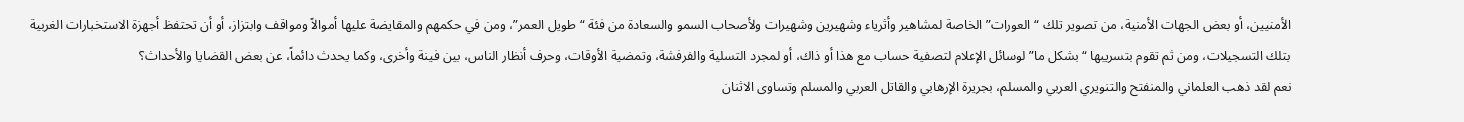الأمنيين، أو بعض الجهات الأمنية، من تصوير تلك “العورات” الخاصة لمشاهير وأثرياء وشهيرين وشهيرات ولأصحاب السمو والسعادة من فئة “طويل العمر”، ومن في حكمهم والمقايضة عليها أموالاً ومواقف وابتزاز، أو أن تحتفظ أجهزة الاستخبارات الغربية بتلك التسجيلات، ومن ثم تقوم بتسريبها “بشكل ما” لوسائل الإعلام لتصفية حساب مع هذا أو ذاك، أو لمجرد التسلية والفرفشة، وتمضية الأوقات، وحرف أنظار الناس، بين فينة وأخرى، وكما يحدث دائماً، عن بعض القضايا والأحداث؟
نعم لقد ذهب العلماني والمنفتح والتنويري العربي والمسلم، بجريرة الإرهابي والقاتل العربي والمسلم وتساوى الاثنان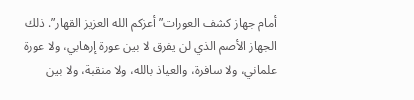أمام جهاز كشف العورات” أعزكم الله العزيز القهار”. ذلك الجهاز الأصم الذي لن يفرق لا بين عورة إرهابي، ولا عورة علماني، ولا سافرة، والعياذ بالله، ولا منقبة، ولا بين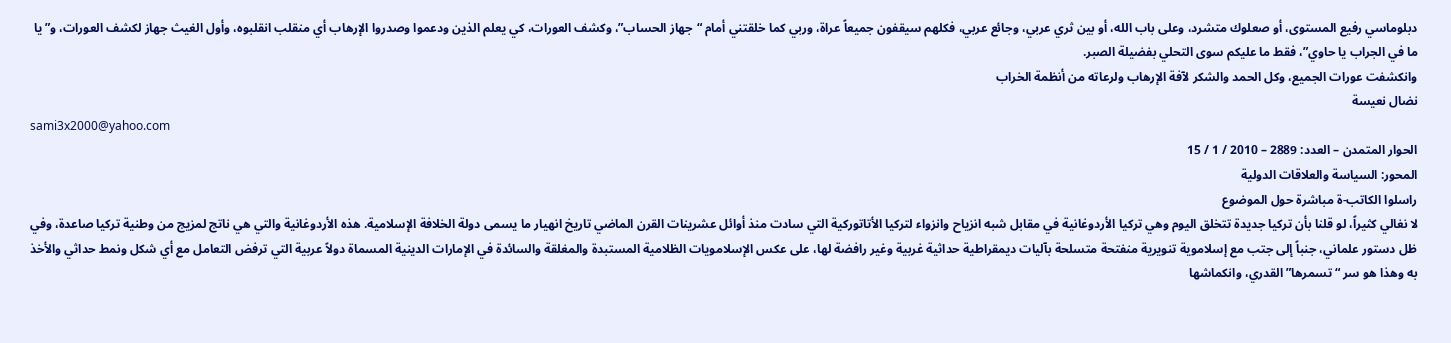دبلوماسي رفيع المستوى، أو صعلوك متشرد، وعلى باب الله، أو بين ثري عربي، وجائع عربي، فكلهم سيقفون جميعاً عراة، وربي كما خلقتني أمام “جهاز الحساب”، وكشف العورات، كي يعلم الذين ودعموا وصدروا الإرهاب أي منقلب انقلبوه، وأول الغيث جهاز لكشف العورات، و”يا ما في الجراب يا حاوي”، فقط ما عليكم سوى التحلي بفضيلة الصبر.
وانكشفت عورات الجميع، وكل الحمد والشكر لآفة الإرهاب ولرعاته من أنظمة الخراب
نضال نعيسة
sami3x2000@yahoo.com
الحوار المتمدن – العدد: 2889 – 2010 / 1 / 15
المحور: السياسة والعلاقات الدولية
راسلوا الكاتب-ة مباشرة حول الموضوع
لا نغالي كثيراً، لو قلنا بأن تركيا جديدة تتخلق اليوم وهي تركيا الأردوغانية في مقابل شبه انزياح وانزواء لتركيا الأتاتوركية التي سادت منذ أوائل عشرينات القرن الماضي تاريخ انهيار ما يسمى دولة الخلافة الإسلامية. هذه الأردوغانية والتي هي ناتج لمزيج من وطنية تركيا صاعدة، وفي ظل دستور علماني، جنباً إلى جتب مع إسلاموية تنويرية منفتحة متسلحة بآليات ديمقراطية حداثية غربية وغير رافضة لها، على عكس الإسلامويات الظلامية المستبدة والمغلقة والسائدة في الإمارات الدينية المسماة دولاً عربية التي ترفض التعامل مع أي شكل ونمط حداثي والأخذ به وهذا هو سر “تسمرها” القدري، وانكماشها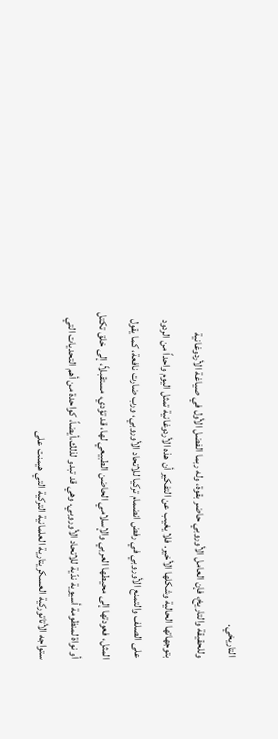التاريخي.
وللحقيقة والتاريخ، فإن العامل الأوروبي حاضر بقوة، وله ربما الفضل الأول في صياغة الأردوغانية بتوجهاتها الحالية وشكلها الأخير. فلا يغيب عن التفكير أن هذه الأردوغانية تمثل اليوم واحداً من الردود على الصلف والتمنع الأوروبي في رفض انضمام تركيا للاتحاد الأوروبي، ورب ضارت نافعة، كما يقول المثل، فعودتها إلى محيطها العربي والإسلامي الحاضن الطبيعي لها، قد تؤدي، مستقبلاً، إلى خلق تكتل أو نواة لمنظومة أسيوية ندّية للاتحاد الأوروبي. وهي قد تبدو لذلك،أيضاً، كواحدة من أهم التحديات التي ستواجه الأتاتوركية العسكريتارية العلمانية التركية التي هيمنت على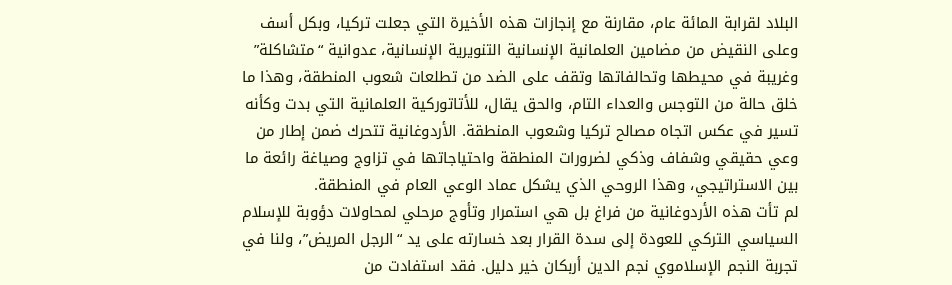البلاد لقرابة المائة عام، مقارنة مع إنجازات هذه الأخيرة التي جعلت تركيا، وبكل أسف وعلى النقيض من مضامين العلمانية الإنسانية التنويرية الإنسانية، عدوانية “متشاكلة” وغريبة في محيطها وتحالفاتها وتقف على الضد من تطلعات شعوب المنطقة، وهذا ما خلق حالة من التوجس والعداء التام، والحق يقال، للأتاتوركية العلمانية التي بدت وكأنه تسير في عكس اتجاه مصالح تركيا وشعوب المنطقة. الأردوغانية تتحرك ضمن إطار من وعي حقيقي وشفاف وذكي لضرورات المنطقة واحتياجاتها في تزاوج وصياغة رائعة ما بين الاستراتيجي، وهذا الروحي الذي يشكل عماد الوعي العام في المنطقة.
لم تأت هذه الأردوغانية من فراغ بل هي استمرار وتأوج مرحلي لمحاولات دؤوبة للإسلام السياسي التركي للعودة إلى سدة القرار بعد خسارته على يد “الرجل المريض”، ولنا في تجربة النجم الإسلاموي نجم الدين أربكان خير دليل. فقد استفادت من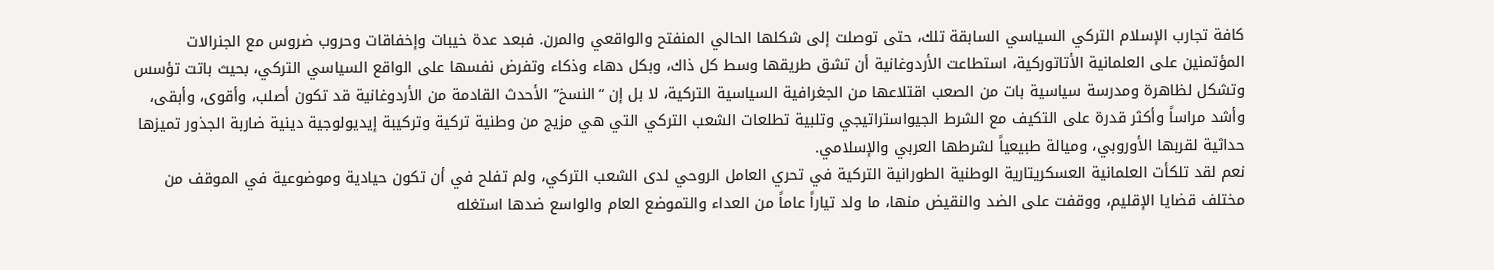كافة تجارب الإسلام التركي السياسي السابقة تلك، حتى توصلت إلى شكلها الحالي المنفتح والواقعي والمرن. فبعد عدة خيبات وإخفاقات وحروب ضروس مع الجنرالات المؤتمنين على العلمانية الأتاتوركية، استطاعت الأردوغانية أن تشق طريقها وسط كل ذاك، وبكل دهاء وذكاء وتفرض نفسها على الواقع السياسي التركي، بحيث باتت تؤسس وتشكل لظاهرة ومدرسة سياسية بات من الصعب اقتلاعها من الجغرافية السياسية التركية، لا بل إن “النسخ” الأحدث القادمة من الأردوغانية قد تكون أصلب، وأقوى، وأبقى، وأشد مراساً وأكثر قدرة على التكيف مع الشرط الجيواستراتيجي وتلبية تطلعات الشعب التركي التي هي مزيج من وطنية تركية وتركيبة إيديولوجية دينية ضاربة الجذور تميزها حداثية لقربها الأوروبي، وميالة طبيعياً لشرطها العربي والإسلامي.
نعم لقد تلكأت العلمانية العسكريتارية الوطنية الطورانية التركية في تحري العامل الروحي لدى الشعب التركي، ولم تفلح في أن تكون حيادية وموضوعية في الموقف من مختلف قضايا الإقليم، ووقفت على الضد والنقيض منها، ما ولد تياراً عاماً من العداء والتموضع العام والواسع ضدها استغله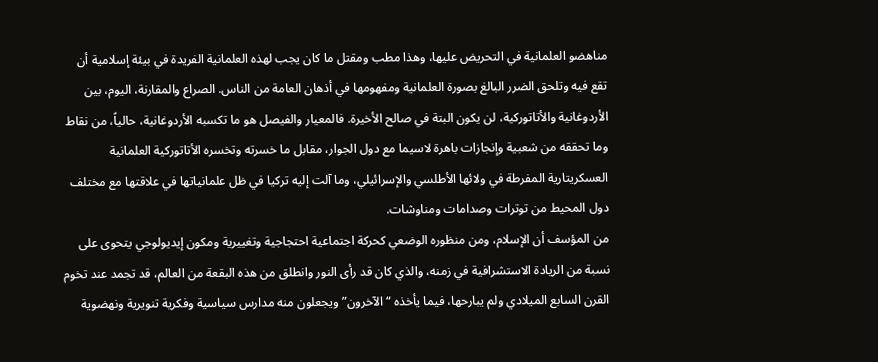مناهضو العلمانية في التحريض عليها، وهذا مطب ومقتل ما كان يجب لهذه العلمانية الفريدة في بيئة إسلامية أن تقع فيه وتلحق الضرر البالغ بصورة العلمانية ومفهومها في أذهان العامة من الناس. الصراع والمقارنة، اليوم، بين الأردوغانية والأتاتوركية، لن يكون البتة في صالح الأخيرة. فالمعيار والفيصل هو ما تكسبه الأردوغانية، حالياً، من نقاط وما تحققه من شعبية وإنجازات باهرة لاسيما مع دول الجوار، مقابل ما خسرته وتخسره الأتاتوركية العلمانية العسكريتارية المفرطة في ولائها الأطلسي والإسرائيلي، وما آلت إليه تركيا في ظل علمانياتها في علاقتها مع مختلف دول المحيط من توترات وصدامات ومناوشات.
من المؤسف أن الإسلام، ومن منظوره الوضعي كحركة اجتماعية احتجاجية وتغييرية ومكون إيديولوجي يتحوى على نسبة من الريادة الاستشرافية في زمنه، والذي كان قد رأى النور وانطلق من هذه البقعة من العالم، قد تجمد عند تخوم القرن السابع الميلادي ولم يبارحها، فيما يأخذه “الآخرون” ويجعلون منه مدارس سياسية وفكرية تنويرية ونهضوية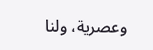وعصرية، ولنا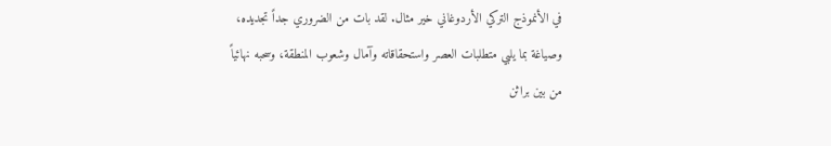في الأنموذج التركي الأردوغاني خير مثال. لقد بات من الضروري جداً تجديده، وصياغة بما يلبي متطلبات العصر واستحقاقاته وآمال وشعوب المنطقة، وسحبه نهائياً من بين براثن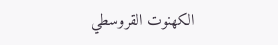الكهنوت القروسطي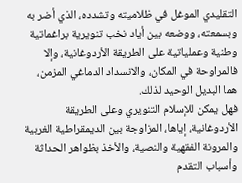التقليدي الموغل في ظلاميته وتشدده، الذي أضر به وبسمعته، ووضعه بين أياد نخب تنويرية براغماتية وطنية وعملياتية على الطريقة الأردوغانية، وإلا فالمراوحة في المكان، والانسداد الدماغي المزمن، هما البديل الوحيد لذلك.
فهل يمكن للإسلام التنويري وعلى الطريقة الأردوغانية، إياها، المزاوجة بين الديمقراطية الغربية والمرونة الفقهية والنصية، والأخذ بظواهر الحداثة وأسباب التقدم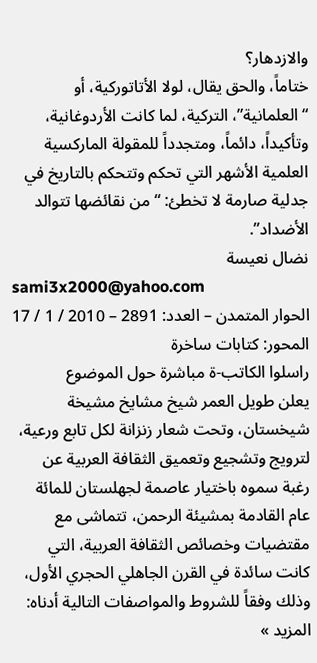والازدهار؟
ختاماً، والحق يقال، لولا الأتاتوركية، أو “العلمانية”، التركية، لما كانت الأردوغانية، وتأكيداً، دائماً، ومتجدداً للمقولة الماركسية العلمية الأشهر التي تحكم وتتحكم بالتاريخ في جدلية صارمة لا تخطئ: “من نقائضها تتوالد الأضداد”.
نضال نعيسة
sami3x2000@yahoo.com
الحوار المتمدن – العدد: 2891 – 2010 / 1 / 17
المحور: كتابات ساخرة
راسلوا الكاتب-ة مباشرة حول الموضوع
يعلن طويل العمر شيخ مشايخ مشيخة شيخستان، وتحت شعار زنزانة لكل تابع ورعية، لترويج وتشجيع وتعميق الثقافة العربية عن رغبة سموه باختيار عاصمة لجهلستان للمائة عام القادمة بمشيئة الرحمن، تتماشى مع مقتضيات وخصائص الثقافة العربية، التي كانت سائدة في القرن الجاهلي الحجري الأول، وذلك وفقاً للشروط والمواصفات التالية أدناه: المزيد »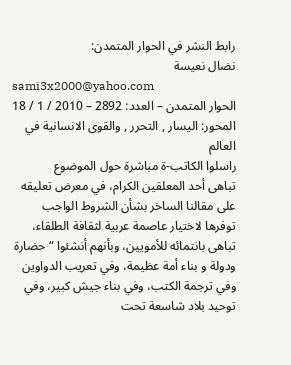رابط النشر في الحوار المتمدن:
نضال نعيسة
sami3x2000@yahoo.com
الحوار المتمدن – العدد: 2892 – 2010 / 1 / 18
المحور: اليسار , التحرر , والقوى الانسانية في العالم
راسلوا الكاتب-ة مباشرة حول الموضوع
تباهى أحد المعلقين الكرام، في معرض تعليقه على مقالنا الساخر بشأن الشروط الواجب توفرها لاختيار عاصمة عربية لثقافة الطلقاء، تباهى بانتمائه للأمويين، وبأنهم أنشئوا “حضارة ودولة و بناء أمة عظيمة، وفي تعريب الدواوين وفي ترجمة الكتب، وفي بناء جيش كبير، وفي توحيد بلاد شاسعة تحت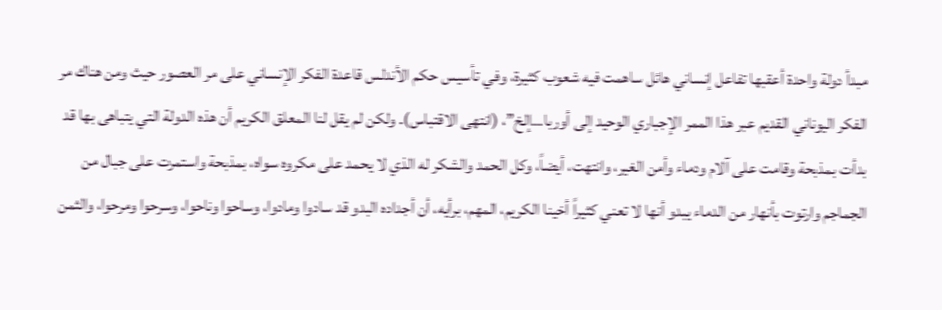مبدأ دولة واحدة أعقبها تفاعل إنساني هائل ساهمت فيه شعوب كثيرة، وفي تأسيس حكم الأندلس قاعدة الفكر الإنساني على مر العصور حيث ومن هناك مر الفكر اليوناني القديم عبر هذا الممر الإجباري الوحيد إلى أوربا…إلخ”، (انتهى الاقتباس). ولكن لم يقل لنا المعلق الكريم أن هذه الدولة التي يتباهى بها قد بدأت بمذبحة وقامت على آلام ودماء وأمن الغير، وانتهت، أيضاً، وكل الحمد والشكر له الذي لا يحمد على مكروه سواه، بمذبحة واستمرت على جبال من الجماجم وارتوت بأنهار من الدماء يبدو أنها لا تعني كثيراً أخينا الكريم، المهم، برأيه، أن أجداده البدو قد سادوا ومادوا، وساحوا وناحوا، وسرحوا ومرحوا، والثمن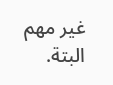غير مهم البتة.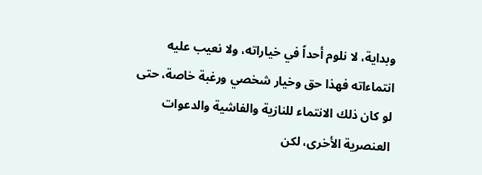وبداية، لا نلوم أحداً في خياراته، ولا نعيب عليه انتماءاته فهذا حق وخيار شخصي ورغبة خاصة، حتى لو كان ذلك الانتماء للنازية والفاشية والدعوات العنصرية الأخرى، لكن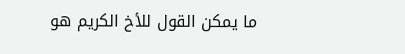ما يمكن القول للأخ الكريم هو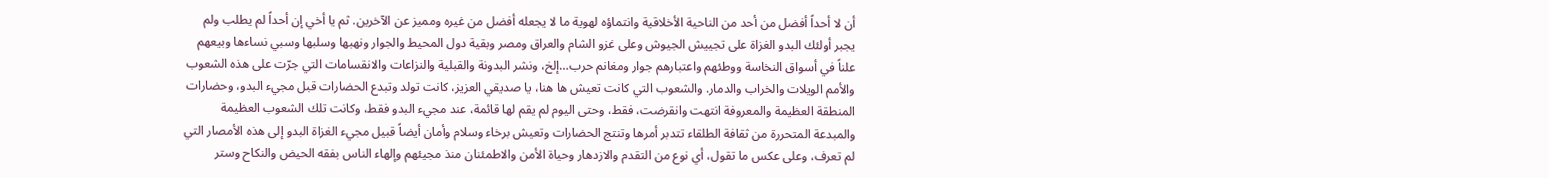أن لا أحداً أفضل من أحد من الناحية الأخلاقية وانتماؤه لهوية ما لا يجعله أفضل من غيره ومميز عن الآخرين. ثم يا أخي إن أحداً لم يطلب ولم يجبر أولئك البدو الغزاة على تجييش الجيوش وعلى غزو الشام والعراق ومصر وبقية دول المحيط والجوار ونهبها وسلبها وسبي نساءها وبيعهم علناً في أسواق النخاسة ووطئهم واعتبارهم جوار ومغانم حرب…إلخ، ونشر البدونة والقبلية والنزاعات والانقسامات التي جرّت على هذه الشعوب والأمم الويلات والخراب والدمار. والشعوب التي كانت تعيش ها هنا، يا صديقي العزيز، كانت تولد وتبدع الحضارات قبل مجيء البدو، وحضارات المنطقة العظيمة والمعروفة انتهت وانقرضت، فقط، وحتى اليوم لم يقم لها قائمة، عند مجيء البدو فقط، وكانت تلك الشعوب العظيمة والمبدعة المتحررة من ثقافة الطلقاء تتدبر أمرها وتنتج الحضارات وتعيش برخاء وسلام وأمان أيضاً قبيل مجيء الغزاة البدو إلى هذه الأمصار التي لم تعرف، وعلى عكس ما تقول، أي نوع من التقدم والازدهار وحياة الأمن والاطمئنان منذ مجيئهم وإلهاء الناس بفقه الحيض والنكاح وستر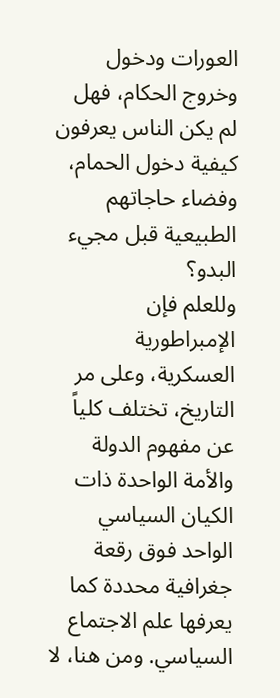العورات ودخول وخروج الحكام، فهل لم يكن الناس يعرفون كيفية دخول الحمام، وفضاء حاجاتهم الطبيعية قبل مجيء البدو؟
وللعلم فإن الإمبراطورية العسكرية، وعلى مر التاريخ، تختلف كلياً عن مفهوم الدولة والأمة الواحدة ذات الكيان السياسي الواحد فوق رقعة جغرافية محددة كما يعرفها علم الاجتماع السياسي. ومن هنا، لا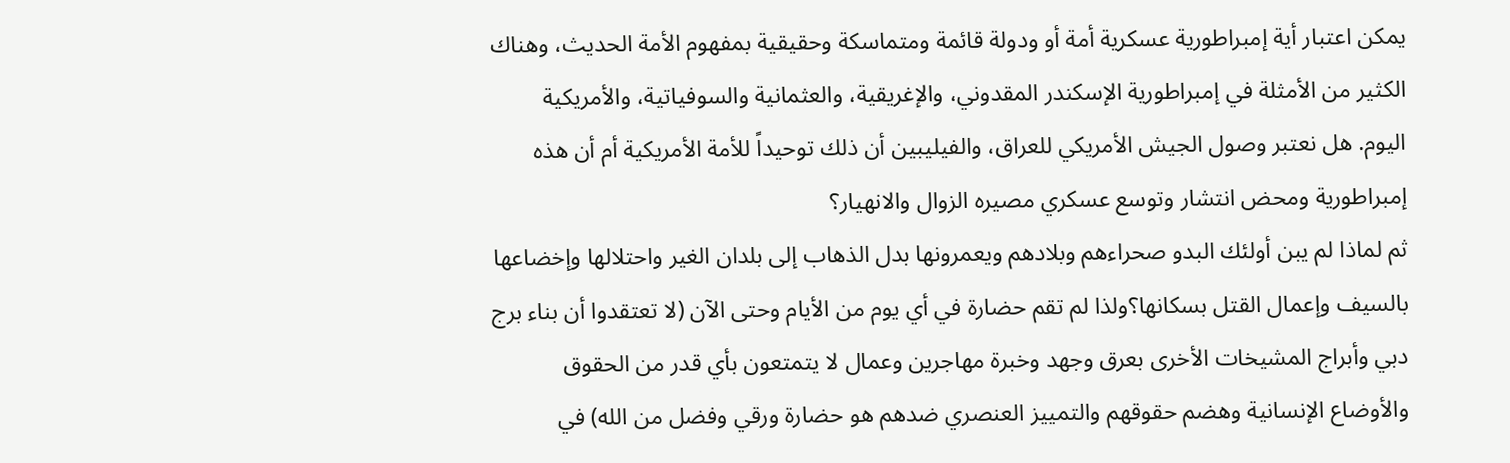يمكن اعتبار أية إمبراطورية عسكرية أمة أو ودولة قائمة ومتماسكة وحقيقية بمفهوم الأمة الحديث، وهناك الكثير من الأمثلة في إمبراطورية الإسكندر المقدوني، والإغريقية، والعثمانية والسوفياتية، والأمريكية اليوم. هل نعتبر وصول الجيش الأمريكي للعراق، والفيليبين أن ذلك توحيداً للأمة الأمريكية أم أن هذه إمبراطورية ومحض انتشار وتوسع عسكري مصيره الزوال والانهيار؟
ثم لماذا لم يبن أولئك البدو صحراءهم وبلادهم ويعمرونها بدل الذهاب إلى بلدان الغير واحتلالها وإخضاعها بالسيف وإعمال القتل بسكانها؟ولذا لم تقم حضارة في أي يوم من الأيام وحتى الآن (لا تعتقدوا أن بناء برج دبي وأبراج المشيخات الأخرى بعرق وجهد وخبرة مهاجرين وعمال لا يتمتعون بأي قدر من الحقوق والأوضاع الإنسانية وهضم حقوقهم والتمييز العنصري ضدهم هو حضارة ورقي وفضل من الله) في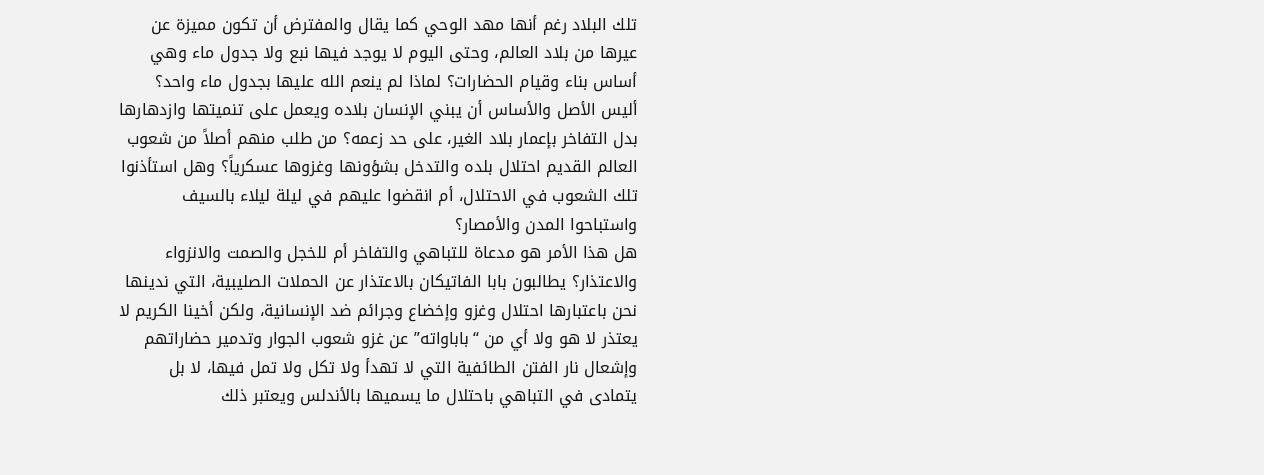تلك البلاد رغم أنها مهد الوحي كما يقال والمفترض أن تكون مميزة عن عيرها من بلاد العالم، وحتى اليوم لا يوجد فيها نبع ولا جدول ماء وهي أساس بناء وقيام الحضارات؟ لماذا لم ينعم الله عليها بجدول ماء واحد؟ أليس الأصل والأساس أن يبني الإنسان بلاده ويعمل على تنميتها وازدهارها بدل التفاخر بإعمار بلاد الغير، على حد زعمه؟ من طلب منهم أصلاً من شعوب العالم القديم احتلال بلده والتدخل بشؤونها وغزوها عسكرياً؟ وهل استأذنوا تلك الشعوب في الاحتلال، أم انقضوا عليهم في ليلة ليلاء بالسيف واستباحوا المدن والأمصار؟
هل هذا الأمر هو مدعاة للتباهي والتفاخر أم للخجل والصمت والانزواء والاعتذار؟ يطالبون بابا الفاتيكان بالاعتذار عن الحملات الصليبية، التي ندينها نحن باعتبارها احتلال وغزو وإخضاع وجرائم ضد الإنسانية، ولكن أخينا الكريم لا يعتذر لا هو ولا أي من “باباواته” عن غزو شعوب الجوار وتدمير حضاراتهم وإشعال نار الفتن الطائفية التي لا تهدأ ولا تكل ولا تمل فيها، لا بل يتمادى في التباهي باحتلال ما يسميها بالأندلس ويعتبر ذلك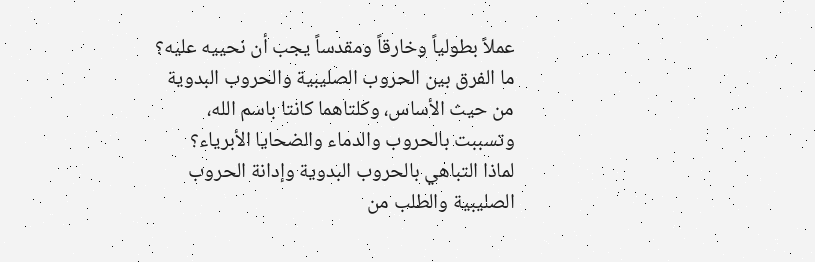عملاً بطولياً وخارقاً ومقدساً يجب أن نحييه عليه؟ ما الفرق بين الحروب الصليبية والحروب البدوية من حيث الأساس، وكلتاهما كانتا باسم الله، وتسببت بالحروب والدماء والضحايا الأبرياء؟ لماذا التباهي بالحروب البدوية وإدانة الحروب الصليبية والطلب من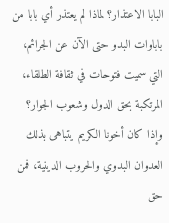البابا الاعتذار؟ لماذا لم يعتذر أي بابا من باباوات البدو حتى الآن عن الجرائم، التي سميت فتوحات في ثقافة الطلقاء، المرتكبة بحق الدول وشعوب الجوار؟ وإذا كان أخونا الكريم يتباهى بذلك العدوان البدوي والحروب الدينية، فمن حق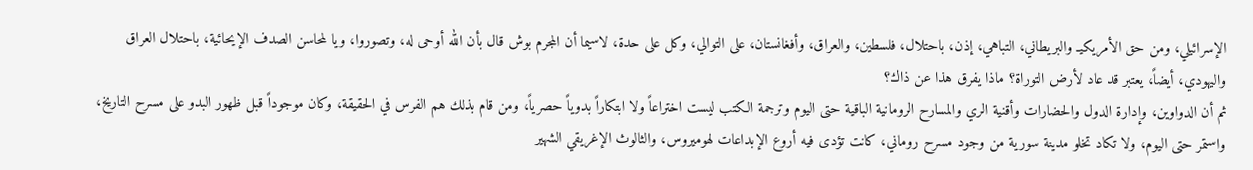الإسرائيلي، ومن حق الأمريكيـ والبريطاني، التباهي، إذن، باحتلال، فلسطين، والعراق، وأفغانستان، على التوالي، وكل على حدة، لاسيما أن المجرم بوش قال بأن الله أوحى له، وتصوروا، ويا لمحاسن الصدف الإيحائية، باحتلال العراق واليهودي، أيضاً، يعتبر قد عاد لأرض التوراة؟ ماذا يفرق هذا عن ذاك؟
ثم أن الدواوين، وإدارة الدول والحضارات وأقنية الري والمسارح الرومانية الباقية حتى اليوم وترجمة الكتب ليست اختراعاً ولا ابتكاراً بدوياً حصرياً، ومن قام بذلك هم الفرس في الحقيقة، وكان موجوداً قبل ظهور البدو على مسرح التاريخ، واستمر حتى اليوم، ولا تكاد تخلو مدينة سورية من وجود مسرح روماني، كانت تؤدى فيه أروع الإبداعات لهوميروس، والثالوث الإغريقي الشهير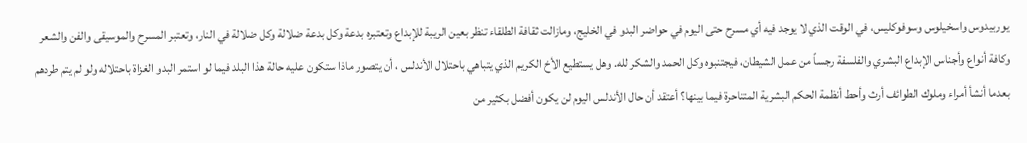يوربيدوس واسخيلوس وسوفوكليس، في الوقت الذي لا يوجد فيه أي مسرح حتى اليوم في حواضر البدو في الخليج، ومازالت ثقافة الطلقاء تنظر بعين الريبة للإبداع وتعتبره بدعة وكل بدعة ضلالة وكل ضلالة في النار، وتعتبر المسرح والموسيقى والفن والشعر وكافة أنواع وأجناس الإبداع البشري والفلسفة رجساً من عمل الشيطان، فيجتنبوه وكل الحمد والشكر لله. وهل يستطيع الأخ الكريم الذي يتباهي باحتلال الأندلس ، أن يتصور ماذا ستكون عليه حالة هذا البلد فيما لو استمر البدو الغزاة باحتلاله ولو لم يتم طردهم بعدما أنشأ أمراء وملوك الطوائف أرث وأحط أنظمة الحكم البشرية المتناحرة فيما بينها؟ أعتقد أن حال الأندلس اليوم لن يكون أفضل بكثير من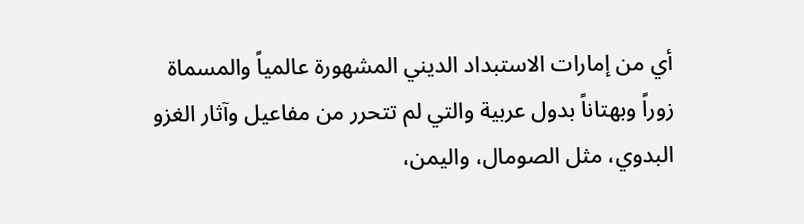أي من إمارات الاستبداد الديني المشهورة عالمياً والمسماة زوراً وبهتاناً بدول عربية والتي لم تتحرر من مفاعيل وآثار الغزو البدوي، مثل الصومال، واليمن،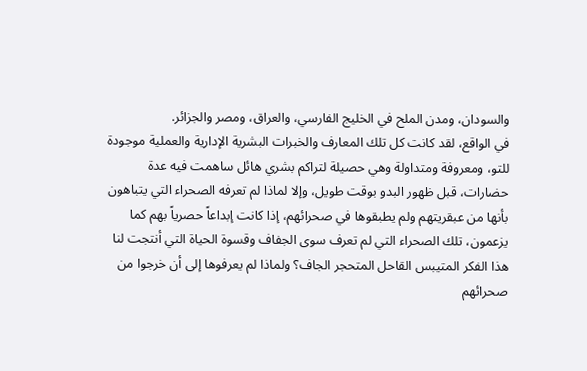والسودان، ومدن الملح في الخليج الفارسي، والعراق، ومصر والجزائر.
في الواقع، لقد كانت كل تلك المعارف والخبرات البشرية الإدارية والعملية موجودة للتو، ومعروفة ومتداولة وهي حصيلة لتراكم بشري هائل ساهمت فيه عدة حضارات، قبل ظهور البدو بوقت طويل، وإلا لماذا لم تعرفه الصحراء التي يتباهون بأنها من عبقريتهم ولم يطبقوها في صحرائهم، إذا كانت إبداعاً حصرياً بهم كما يزعمون، تلك الصحراء التي لم تعرف سوى الجفاف وقسوة الحياة التي أنتجت لنا هذا الفكر المتيبس القاحل المتحجر الجاف؟ ولماذا لم يعرفوها إلى أن خرجوا من صحرائهم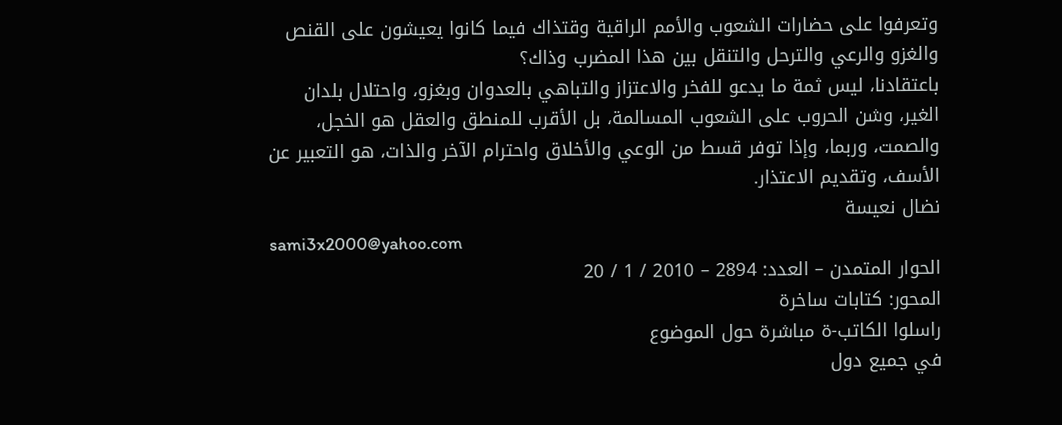وتعرفوا على حضارات الشعوب والأمم الراقية وقتذاك فيما كانوا يعيشون على القنص والغزو والرعي والترحل والتنقل بين هذا المضرب وذاك؟
باعتقادنا، ليس ثمة ما يدعو للفخر والاعتزاز والتباهي بالعدوان وبغزو، واحتلال بلدان الغير، وشن الحروب على الشعوب المسالمة، بل الأقرب للمنطق والعقل هو الخجل، والصمت، وربما، وإذا توفر قسط من الوعي والأخلاق واحترام الآخر والذات، هو التعبير عن الأسف، وتقديم الاعتذار.
نضال نعيسة
sami3x2000@yahoo.com
الحوار المتمدن – العدد: 2894 – 2010 / 1 / 20
المحور: كتابات ساخرة
راسلوا الكاتب-ة مباشرة حول الموضوع
في جميع دول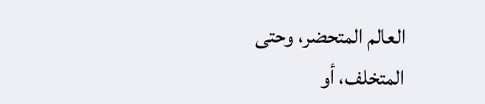العالم المتحضر، وحتى المتخلف، أو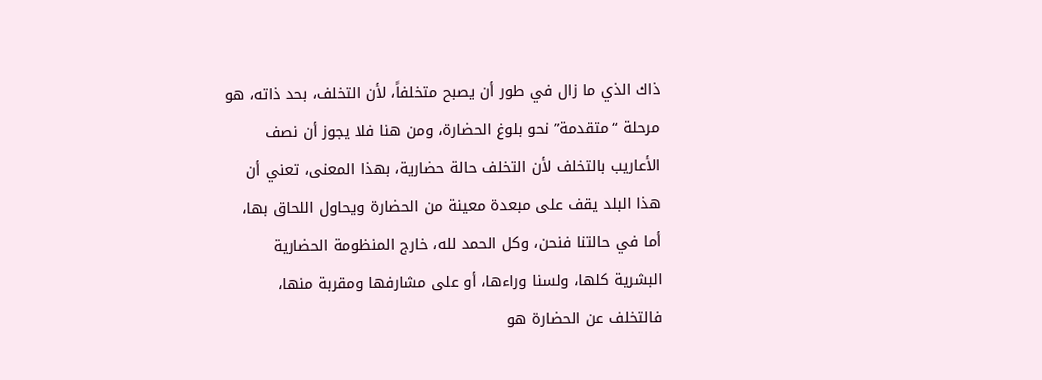ذاك الذي ما زال في طور أن يصبح متخلفاً، لأن التخلف، بحد ذاته، هو مرحلة “متقدمة” نحو بلوغ الحضارة، ومن هنا فلا يجوز أن نصف الأعاريب بالتخلف لأن التخلف حالة حضارية، بهذا المعنى، تعني أن هذا البلد يقف على مبعدة معينة من الحضارة ويحاول اللحاق بها، أما في حالتنا فنحن، وكل الحمد لله، خارج المنظومة الحضارية البشرية كلها، ولسنا وراءها، أو على مشارفها ومقربة منها، فالتخلف عن الحضارة هو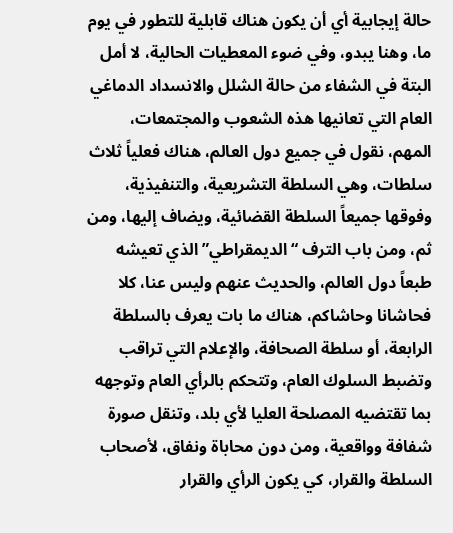حالة إيجابية أي أن يكون هناك قابلية للتطور في يوم ما، وهنا يبدو، وفي ضوء المعطيات الحالية، لا أمل البتة في الشفاء من حالة الشلل والانسداد الدماغي العام التي تعانيها هذه الشعوب والمجتمعات، المهم، نقول في جميع دول العالم، هناك فعلياً ثلاث سلطات، وهي السلطة التشريعية، والتنفيذية، وفوقها جميعاً السلطة القضائية، ويضاف إليها، ومن ثم، ومن باب الترف “الديمقراطي” الذي تعيشه طبعاً دول العالم، والحديث عنهم وليس عنا، كلا فحاشانا وحاشاكم، هناك ما بات يعرف بالسلطة الرابعة، أو سلطة الصحافة، والإعلام التي تراقب وتضبط السلوك العام، وتتحكم بالرأي العام وتوجهه بما تقتضيه المصلحة العليا لأي بلد، وتنقل صورة شفافة وواقعية، ومن دون محاباة ونفاق، لأصحاب السلطة والقرار، كي يكون الرأي والقرار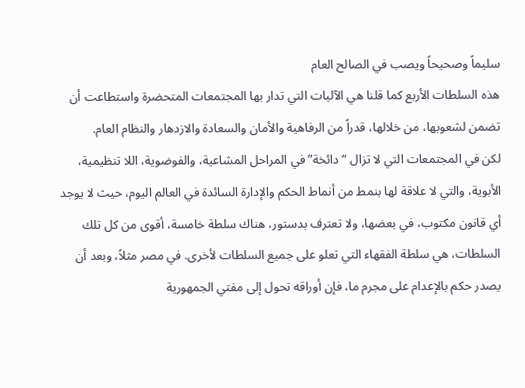سليماً وصحيحاً ويصب في الصالح العام
هذه السلطات الأربع كما قلنا هي الآليات التي تدار بها المجتمعات المتحضرة واستطاعت أن تضمن لشعوبها، من خلالها، قدراً من الرفاهية والأمان والسعادة والازدهار والنظام العام.
لكن في المجتمعات التي لا تزال “دائخة” في المراحل المشاعية، والفوضوية، اللا تنظيمية، الأبوية، والتي لا علاقة لها بنمط من أنماط الحكم والإدارة السائدة في العالم اليوم، حيث لا يوجد أي قانون مكتوب، في بعضها، ولا تعترف بدستور، هناك سلطة خامسة، أقوى من كل تلك السلطات، هي سلطة الفقهاء التي تعلو على جميع السلطات لأخرى. في مصر مثلاً، وبعد أن يصدر حكم بالإعدام على مجرم ما، فإن أوراقه تحول إلى مفتي الجمهورية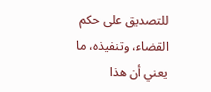للتصديق على حكم القضاء، وتنفيذه، ما يعني أن هذا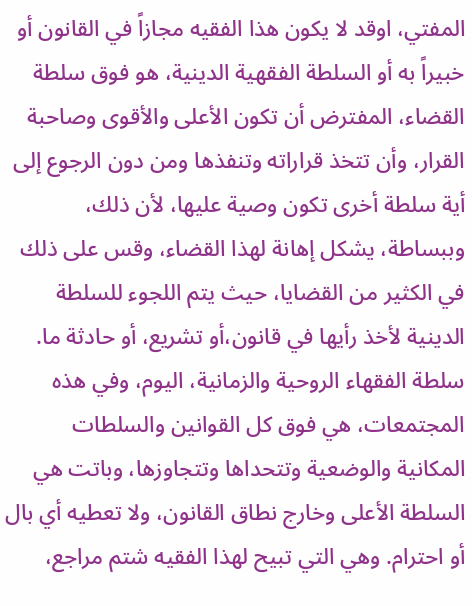المفتي، اوقد لا يكون هذا الفقيه مجازاً في القانون أو خبيراً به أو السلطة الفقهية الدينية، هو فوق سلطة القضاء، المفترض أن تكون الأعلى والأقوى وصاحبة القرار، وأن تتخذ قراراته وتنفذها ومن دون الرجوع إلى أية سلطة أخرى تكون وصية عليها، لأن ذلك، وببساطة، يشكل إهانة لهذا القضاء، وقس على ذلك في الكثير من القضايا، حيث يتم اللجوء للسلطة الدينية لأخذ رأيها في قانون،أو تشريع، أو حادثة ما.
سلطة الفقهاء الروحية والزمانية، اليوم، وفي هذه المجتمعات، هي فوق كل القوانين والسلطات المكانية والوضعية وتتحداها وتتجاوزها، وباتت هي السلطة الأعلى وخارج نطاق القانون، ولا تعطيه أي بال أو احترام. وهي التي تبيح لهذا الفقيه شتم مراجع،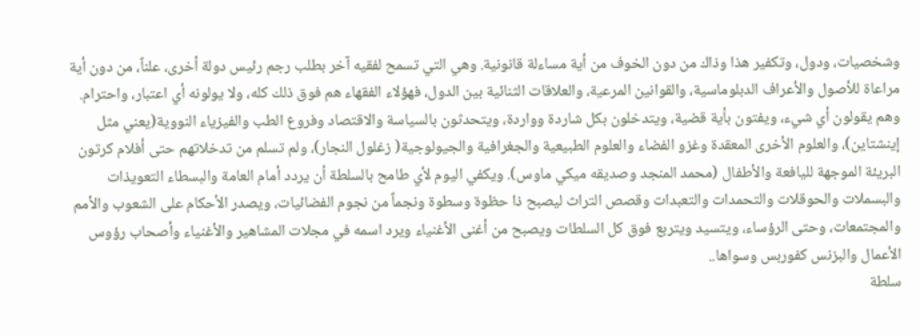وشخصيات، ودول، وتكفير هذا وذاك من دون الخوف من أية مساءلة قانونية. وهي التي تسمح لفقيه آخر بطلب رجم رئيس دولة أخرى، علناً، من دون أية مراعاة للأصول والأعراف الدبلوماسية، والقوانين المرعية، والعلاقات الثنائية بين الدول، فهؤلاء الفقهاء هم فوق ذلك كله، ولا يولونه أي اعتبار، واحترام.
وهم يقولون أي شيء، ويفتون بأية قضية، ويتدخلون بكل شاردة وواردة، ويتحدثون بالسياسة والاقتصاد وفروع الطب والفيزياء النووية(يعني مثل إينشتاين)، والعلوم الأخرى المعقدة وغزو الفضاء والعلوم الطبيعية والجغرافية والجيولوجية( زغلول النجار)، ولم تسلم من تدخلاتهم حتى أفلام كرتون البريئة الموجهة لليافعة والأطفال (محمد المنجد وصديقه ميكي ماوس). ويكفي اليوم لأي طامح بالسلطة أن يردد أمام العامة والبسطاء التعويذات والبسملات والحوقلات والتحمدات والتعبدات وقصص التراث ليصبح ذا حظوة وسطوة ونجماً من نجوم الفضائيات، ويصدر الأحكام على الشعوب والأمم والمجتمعات، وحتى الرؤساء، ويتسيد ويتربع فوق كل السلطات ويصبح من أغنى الأغنياء ويرد اسمه في مجلات المشاهير والأغنياء وأصحاب رؤوس الأعمال والبزنس كفوربس وسواها..
سلطة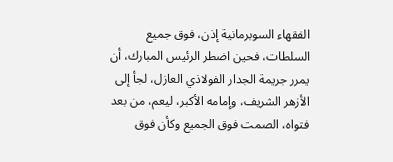الفقهاء السوبرمانية إذن، فوق جميع السلطات، فحين اضطر الرئيس المبارك، أن يمرر جريمة الجدار الفولاذي العازل، لجأ إلى الأزهر الشريف، وإمامه الأكبر، ليعم، من بعد فتواه، الصمت فوق الجميع وكأن فوق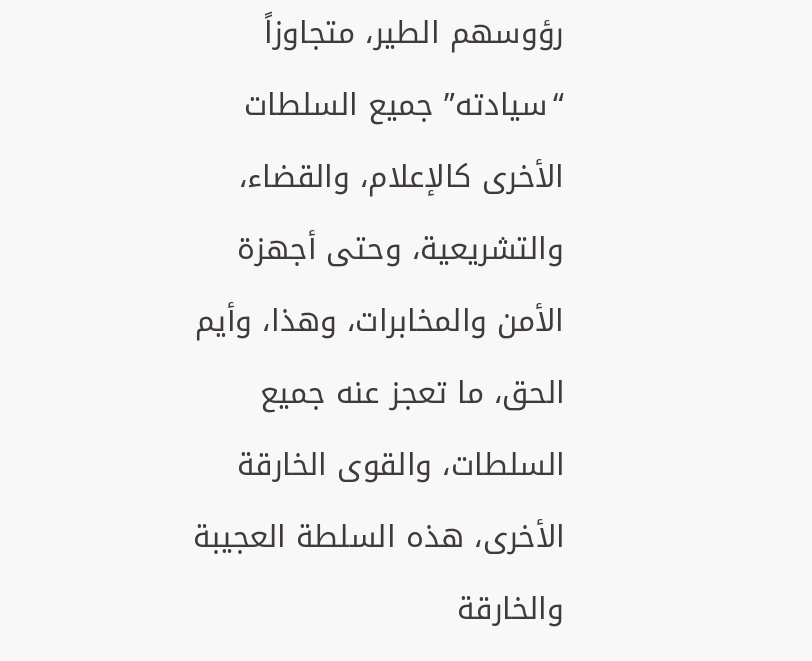رؤوسهم الطير، متجاوزاً “سيادته” جميع السلطات الأخرى كالإعلام، والقضاء، والتشريعية، وحتى أجهزة الأمن والمخابرات، وهذا، وأيم الحق، ما تعجز عنه جميع السلطات، والقوى الخارقة الأخرى، هذه السلطة العجيبة والخارقة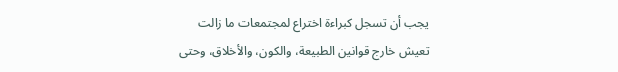يجب أن تسجل كبراءة اختراع لمجتمعات ما زالت تعيش خارج قوانين الطبيعة، والكون، والأخلاق، وحتى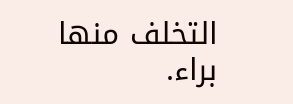التخلف منها براء.